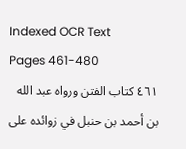Indexed OCR Text
Pages 461-480
٤٦١ كتاب الفتن ورواه عبد الله بن أحمد بن حنبل في زوائده على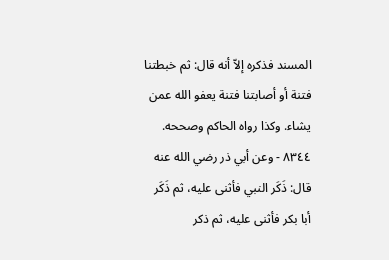المسند فذكره إلاّ أنه قال: ثم خبطتنا فتنة أو أصابتنا فتنة يعفو الله عمن يشاء. وكذا رواه الحاكم وصححه. ٨٣٤٤ - وعن أبي ذر رضي الله عنه قال: ذَكَر النبي فأثنى عليه، ثم ذَكَر أبا بکر فأثنى عليه، ثم ذكر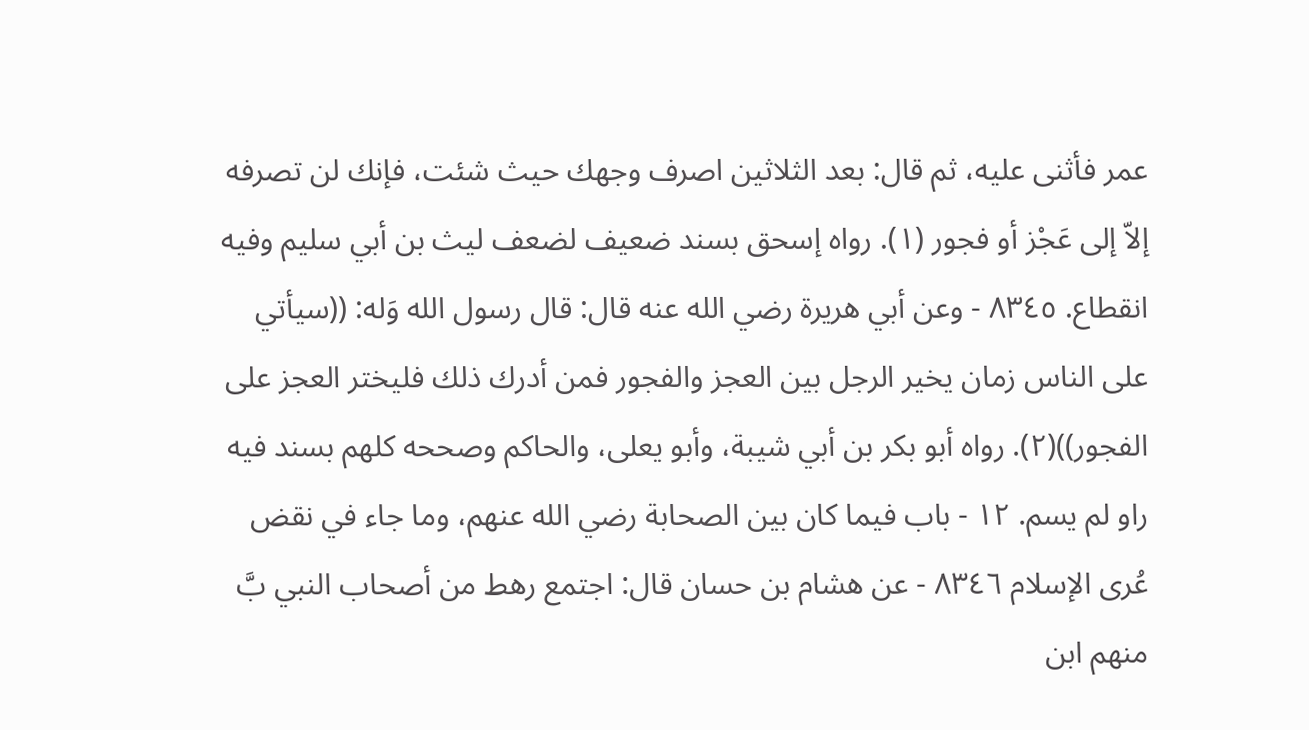عمر فأثنى عليه، ثم قال: بعد الثلاثين اصرف وجهك حيث شئت، فإنك لن تصرفه إلاّ إلى عَجْز أو فجور (١). رواه إسحق بسند ضعيف لضعف ليث بن أبي سليم وفيه انقطاع. ٨٣٤٥ - وعن أبي هريرة رضي الله عنه قال: قال رسول الله وَله: ((سيأتي على الناس زمان يخير الرجل بين العجز والفجور فمن أدرك ذلك فليختر العجز على الفجور))(٢). رواه أبو بكر بن أبي شيبة، وأبو يعلى، والحاكم وصححه كلهم بسند فيه راو لم یسم. ١٢ - باب فيما كان بين الصحابة رضي الله عنهم، وما جاء في نقض عُرى الإسلام ٨٣٤٦ - عن هشام بن حسان قال: اجتمع رهط من أصحاب النبي بَّ منهم ابن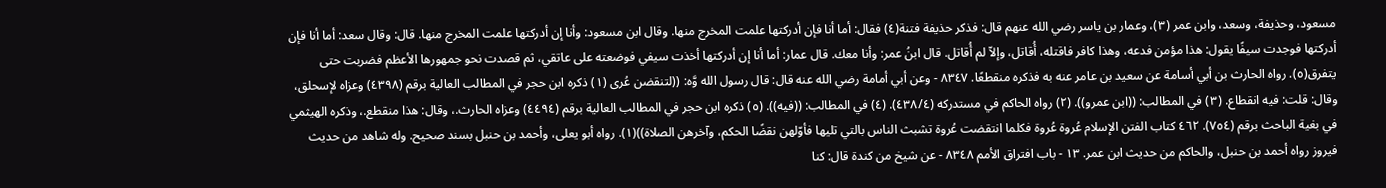مسعود، وحذيفة، وسعد، وابن عمر (٣)، وعمار بن ياسر رضي الله عنهم قال: فذكر حذيفة فتنة(٤) فقال: أما أنا فإن أدركتها علمت المخرج منها. وقال ابن مسعود: وأنا إن أدركتها علمت المخرج منها. قال: وقال سعد: أما أنا فإن أدركتها فوجدت سيفًا يقول: هذا مؤمن فدعه، وهذا كافر فاقتله، أُقاتل، وإلاّ لم أُقاتل. قال ابنُ عمر: وأنا معك. قال عمار: أما أنا إن أدركتها أخذت سيفي فوضعته على عاتقي، ثم قصدت نحو جمهورها الأعظم فضربت حتى يتفرق(٥). رواه الحارث بن أبي أسامة عن سعيد بن عامر عنه به فذكره منقطعًا. ٨٣٤٧ - وعن أبي أمامة رضي الله عنه قال: قال رسول الله وَّه: ((لتنقضن عُرى (١) ذكره ابن حجر في المطالب العالية برقم (٤٣٩٨) وعزاه لإسحلق، وقال: قلت: فيه انقطاع. (٣) في المطالب: ((ابن عمرو)). (٢) رواه الحاكم في مستدركه (٤٣٨/٤). (٤) في المطالب: ((فيه)). (٥) ذكره ابن حجر في المطالب العالية برقم (٤٤٩٤) وعزاه الحارث.، وقال: هذا منقطع.، وذكره الهيثمي في بغية الباحث برقم (٧٥٤). ٤٦٢ كتاب الفتن الإسلام عُروة عُروة فكلما انتقضت عُروة تشبث الناس بالتي تليها فأوّلهن نقضًا الحكم، وآخرهن الصلاة))(١). رواه أبو یعلی، وأحمد بن حنبل بسند صحيح. وله شاهد من حديث فيروز رواه أحمد بن حنبل، والحاكم من حديث ابن عمر. ١٣ - باب افتراق الأمم ٨٣٤٨ - عن شيخ من كندة قال: كنا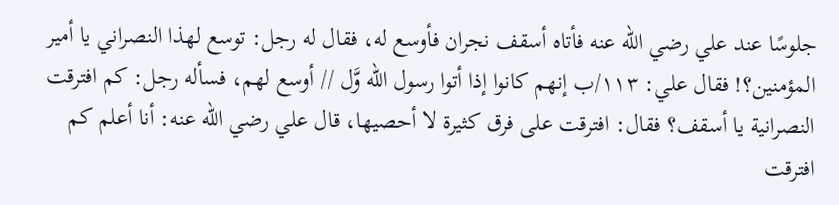جلوسًا عند علي رضي الله عنه فأتاه أسقف نجران فأوسع له، فقال له رجل: توسع لهذا النصراني يا أمير المؤمنين؟! فقال علي: ١١٣/ب إنهم كانوا إذا أتوا رسول الله وَّل // أوسع لهم، فسأله رجل: كم افترقت النصرانية يا أسقف؟ فقال: افترقت على فرق كثيرة لا أحصيها، قال علي رضي الله عنه: أنا أعلم كم افترقت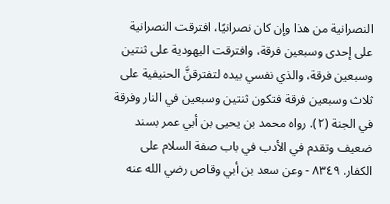النصرانية من هذا وإن كان نصرانيًا، افترقت النصرانية على إحدى وسبعين فرقة، وافترقت اليهودية على ثنتين وسبعين فرقة، والذي نفسي بيده لتفترقنَّ الحنيفية على ثلاث وسبعين فرقة فتكون ثنتين وسبعين في النار وفرقة في الجنة (٢). رواه محمد بن يحيى بن أبي عمر بسند ضعيف وتقدم في الأدب في باب صفة السلام على الكفار. ٨٣٤٩ - وعن سعد بن أبي وقاص رضي الله عنه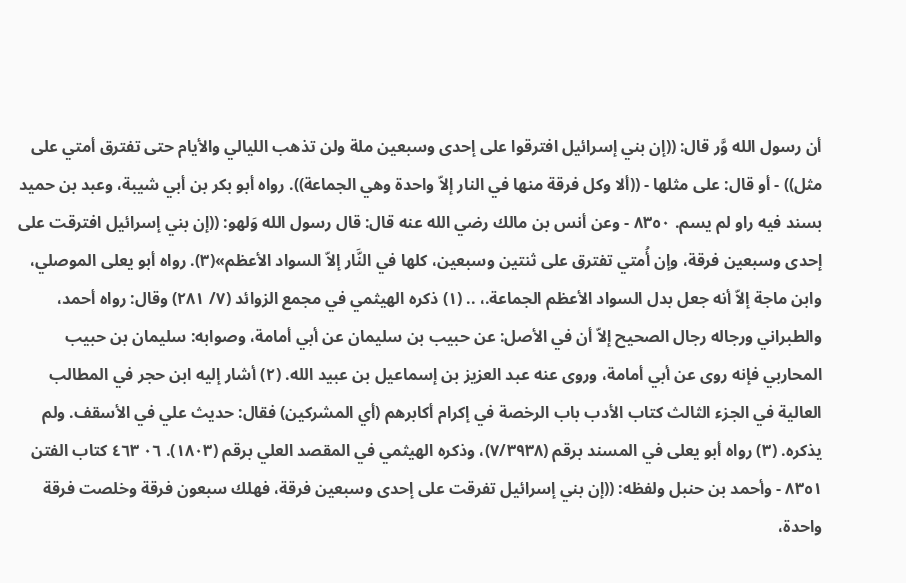أن رسول الله وَّر قال: ((إن بني إسرائيل افترقوا على إحدى وسبعين ملة ولن تذهب الليالي والأيام حتى تفترق أمتي على مثل)) - أو قال: على مثلها - ((ألا وكل فرقة منها في النار إلاّ واحدة وهي الجماعة)). رواه أبو بكر بن أبي شيبة، وعبد بن حميد بسند فيه راو لم يسم. ٨٣٥٠ - وعن أنس بن مالك رضي الله عنه قال: قال رسول الله وَلهو: ((إن بني إسرائيل افترقت على إحدى وسبعين فرقة، وإن أُمتي تفترق على ثنتين وسبعين، كلها في النَّار إلاّ السواد الأعظم»(٣). رواه أبو يعلى الموصلي، وابن ماجة إلاّ أنه جعل بدل السواد الأعظم الجماعة.، .. (١) ذكره الهيثمي في مجمع الزوائد (٧/ ٢٨١) وقال: رواه أحمد، والطبراني ورجاله رجال الصحيح إلاّ أن في الأصل: عن حبيب بن سليمان عن أبي أمامة، وصوابه: سليمان بن حبيب المحاربي فإنه روى عن أبي أمامة، وروى عنه عبد العزيز بن إسماعيل بن عبيد الله. (٢) أشار إليه ابن حجر في المطالب العالية في الجزء الثالث كتاب الأدب باب الرخصة في إكرام أكابرهم (أي المشركين) فقال: حديث علي في الأسقف. ولم يذكره. (٣) رواه أبو يعلى في المسند برقم (٧/٣٩٣٨)، وذكره الهيثمي في المقصد العلي برقم (١٨٠٣). ٠٦ ٤٦٣ كتاب الفتن ٨٣٥١ - وأحمد بن حنبل ولفظه: ((إن بني إسرائيل تفرقت على إحدى وسبعين فرقة، فهلك سبعون فرقة وخلصت فرقة واحدة،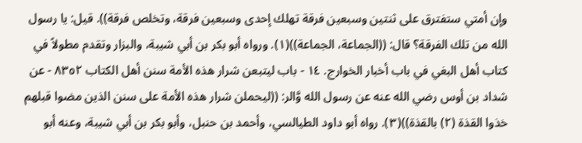وإن أمتي ستفترق على ثنتين وسبعين فرقة تهلك إحدى وسبعين فرقة، وتخلص فرقة)). قيل: يا رسول الله من تلك الفرقة؟ قال: ((الجماعة، الجماعة))(١). ورواه أبو بكر بن أبي شيبة، والبزار وتقدم مطولاً في كتاب أهل البغي في باب أخبار الخوارج. ١٤ - باب ليتبعن شرار هذه الأمة سنن أهل الكتاب ٨٣٥٢ - عن شداد بن أوس رضي الله عنه عن رسول الله وَّالر: ((ليحملن شرار هذه الأمة على سنن الذين مضوا قبلهم خذوا القذة (٢) بالقذة))(٣). رواه أبو داود الطيالسي، وأحمد بن حنبل، وأبو بكر بن أبي شيبة، وعنه أبو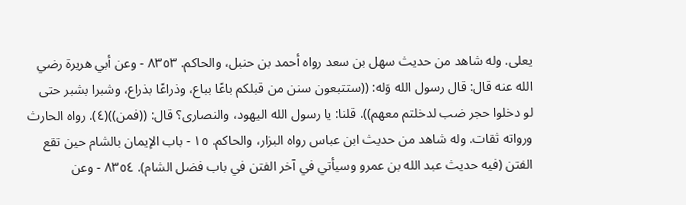یعلی. وله شاهد من حديث سهل بن سعد رواه أحمد بن حنبل، والحاكم. ٨٣٥٣ - وعن أبي هريرة رضي الله عنه قال: قال رسول الله وَله: ((ستتبعون سنن من قبلكم باعًا بباع، وذراعًا بذراع، وشبرا بشبر حتى لو دخلوا حجر ضب لدخلتم معهم)). قلنا: يا رسول الله اليهود، والنصارى؟ قال: ((فمن))(٤). رواه الحارث ورواته ثقات. وله شاهد من حديث ابن عباس رواه البزار، والحاكم. ١٥ - باب الإيمان بالشام حين تقع الفتن (فيه حديث عبد الله بن عمرو وسيأتي في آخر الفتن في باب فضل الشام). ٨٣٥٤ - وعن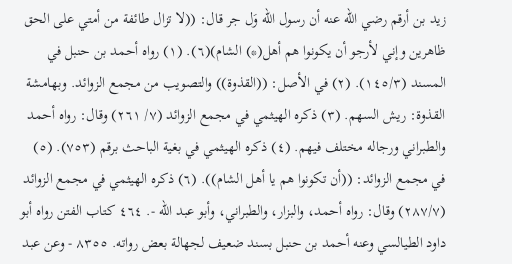زيد بن أرقم رضي الله عنه أن رسول الله وَل جر قال: ((لا تزال طائفة من أمتي على الحق ظاهرين وإني لأرجو أن يكونوا هم أهل(*) الشام)(٦). (١) رواه أحمد بن حنبل في المسند (١٤٥/٣). (٢) في الأصل: ((القذوة)) والتصويب من مجمع الزوائد. وبهامشة القذوة: ريش السهم. (٣) ذكره الهيثمي في مجمع الزوائد (٧/ ٢٦١) وقال: رواه أحمد والطبراني ورجاله مختلف فيهم. (٤) ذكره الهيثمي في بغية الباحث برقم (٧٥٣). (٥) في مجمع الزوائد: ((أن تكونوا هم يا أهل الشام)). (٦) ذكره الهيثمي في مجمع الزوائد (٢٨٧/٧) وقال: رواه أحمد، والبزار، والطبراني، وأبو عبد الله -. ٤٦٤ كتاب الفتن رواه أبو داود الطيالسي وعنه أحمد بن حنبل بسند ضعيف لجهالة بعض رواته. ٨٣٥٥ - وعن عبد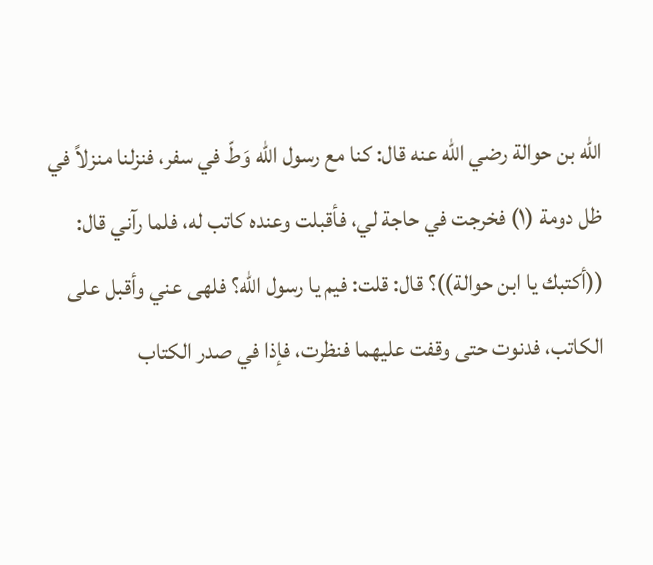الله بن حوالة رضي الله عنه قال: كنا مع رسول الله وَطّ في سفر، فنزلنا منزلاً في ظل دومة (١) فخرجت في حاجة لي، فأقبلت وعنده كاتب له، فلما رآني قال: ((أكتبك يا ابن حوالة))؟ قال: قلت: فيم يا رسول الله؟ فلهى عني وأقبل على الكاتب، فدنوت حتى وقفت عليهما فنظرت، فإذا في صدر الكتاب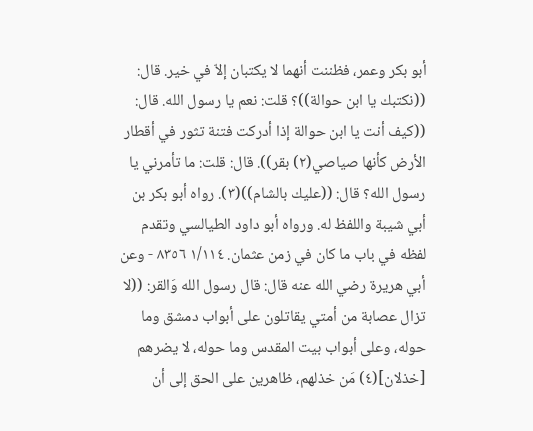أبو بكر وعمر، فظننت أنهما لا يكتبان إلاّ في خير. قال: ((نكتبك يا ابن حوالة))؟ قلت: نعم يا رسول الله. قال: ((كيف أنت يا ابن حوالة إذا أدركت فتنة تثور في أقطار الأرض كأنها صياصي(٢) بقر)). قال: قلت: ما تأمرني يا رسول الله؟ قال: ((عليك بالشام))(٣). رواه أبو بكر بن أبي شيبة واللفظ له. ورواه أبو داود الطيالسي وتقدم لفظه في باب ما كان في زمن عثمان. ١/١١٤ ٨٣٥٦ - وعن أبي هريرة رضي الله عنه قال: قال رسول الله وَالقر: ((لا تزال عصابة من أمتي يقاتلون على أبواب دمشق وما حوله، وعلى أبواب بيت المقدس وما حوله، لا يضرهم [خذلان](٤) مَن خذلهم، ظاهرين على الحق إلى أن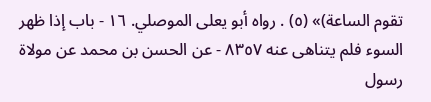تقوم الساعة)» (٥) . رواه أبو يعلى الموصلي. ١٦ - باب إذا ظهر السوء فلم يتناهى عنه ٨٣٥٧ - عن الحسن بن محمد عن مولاة رسول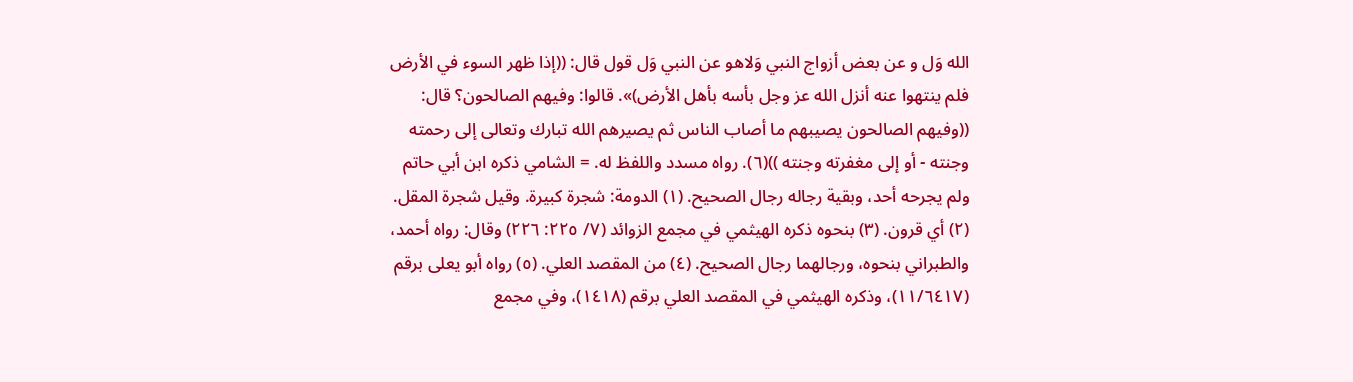الله وَل و عن بعض أزواج النبي وَلاهو عن النبي وَل قول قال: ((إذا ظهر السوء في الأرض فلم ينتهوا عنه أنزل الله عز وجل بأسه بأهل الأرض)». قالوا: وفيهم الصالحون؟ قال: ((وفيهم الصالحون يصيبهم ما أصاب الناس ثم يصيرهم الله تبارك وتعالى إلى رحمته وجنته - أو إلى مغفرته وجنته ))(٦). رواه مسدد واللفظ له. = الشامي ذكره ابن أبي حاتم ولم يجرحه أحد، وبقية رجاله رجال الصحيح. (١) الدومة: شجرة كبيرة. وقيل شجرة المقل. (٢) أي قرون. (٣) بنحوه ذكره الهيثمي في مجمع الزوائد (٧/ ٢٢٥: ٢٢٦) وقال: رواه أحمد، والطبراني بنحوه، ورجالهما رجال الصحيح. (٤) من المقصد العلي. (٥) رواه أبو يعلى برقم (١١/٦٤١٧)، وذكره الهيثمي في المقصد العلي برقم (١٤١٨)، وفي مجمع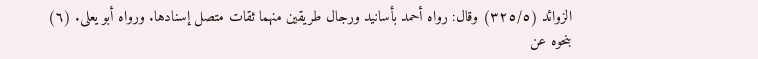الزوائد (٣٢٥/٥) وقال: رواه أحمد بأسانيد ورجال طريقين منهما ثقات متصل إسنادها. ورواه أبو یعلی. (٦) بنحوه عن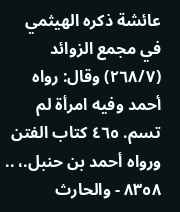عائشة ذكره الهيثمي في مجمع الزوائد (٢٦٨/٧) وقال: رواه أحمد وفيه امرأة لم تسم. ٤٦٥ كتاب الفتن ورواه أحمد بن حنبل.، .. ٨٣٥٨ - والحارث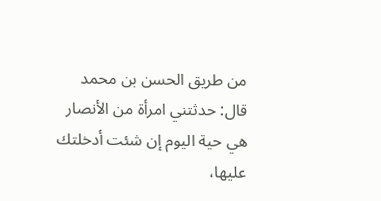من طريق الحسن بن محمد قال: حدثتني امرأة من الأنصار هي حية اليوم إن شئت أدخلتك عليها،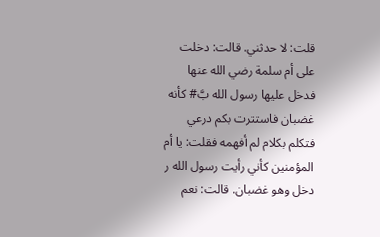قلت: لا حدثني. قالت: دخلت على أم سلمة رضي الله عنها فدخل عليها رسول الله بَّ# كأنه غضبان فاستترت بكم درعي فتكلم بكلام لم أفهمه فقلت: يا أم المؤمنين كأني رأيت رسول الله ر دخل وهو غضبان. قالت: نعم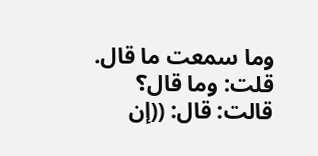وما سمعت ما قال. قلت: وما قال؟ قالت: قال: ((إن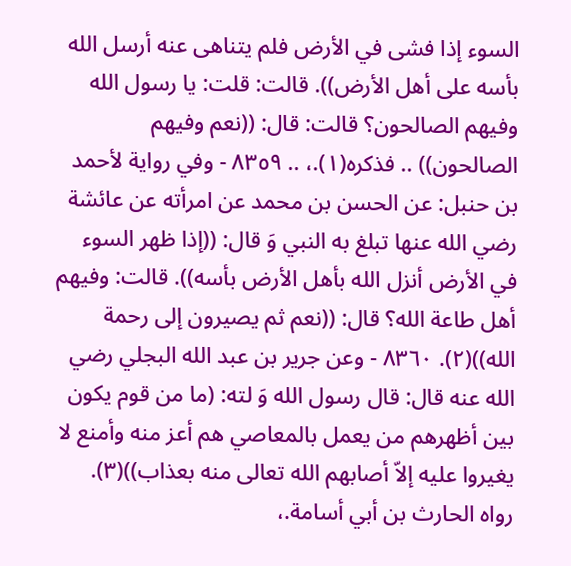السوء إذا فشى في الأرض فلم يتناهى عنه أرسل الله بأسه على أهل الأرض)). قالت: قلت: يا رسول الله وفيهم الصالحون؟ قالت: قال: ((نعم وفيهم الصالحون)) .. فذكره(١).، .. ٨٣٥٩ - وفي رواية لأحمد بن حنبل: عن الحسن بن محمد عن امرأته عن عائشة رضي الله عنها تبلغ به النبي وَ قال: ((إذا ظهر السوء في الأرض أنزل الله بأهل الأرض بأسه)). قالت: وفيهم أهل طاعة الله؟ قال: ((نعم ثم يصيرون إلى رحمة الله))(٢). ٨٣٦٠ - وعن جرير بن عبد الله البجلي رضي الله عنه قال: قال رسول الله وَ لته: (ما من قوم يكون بين أظهرهم من يعمل بالمعاصي هم أعز منه وأمنع لا يغيروا عليه إلاّ أصابهم الله تعالى منه بعذاب))(٣). رواه الحارث بن أبي أسامة.،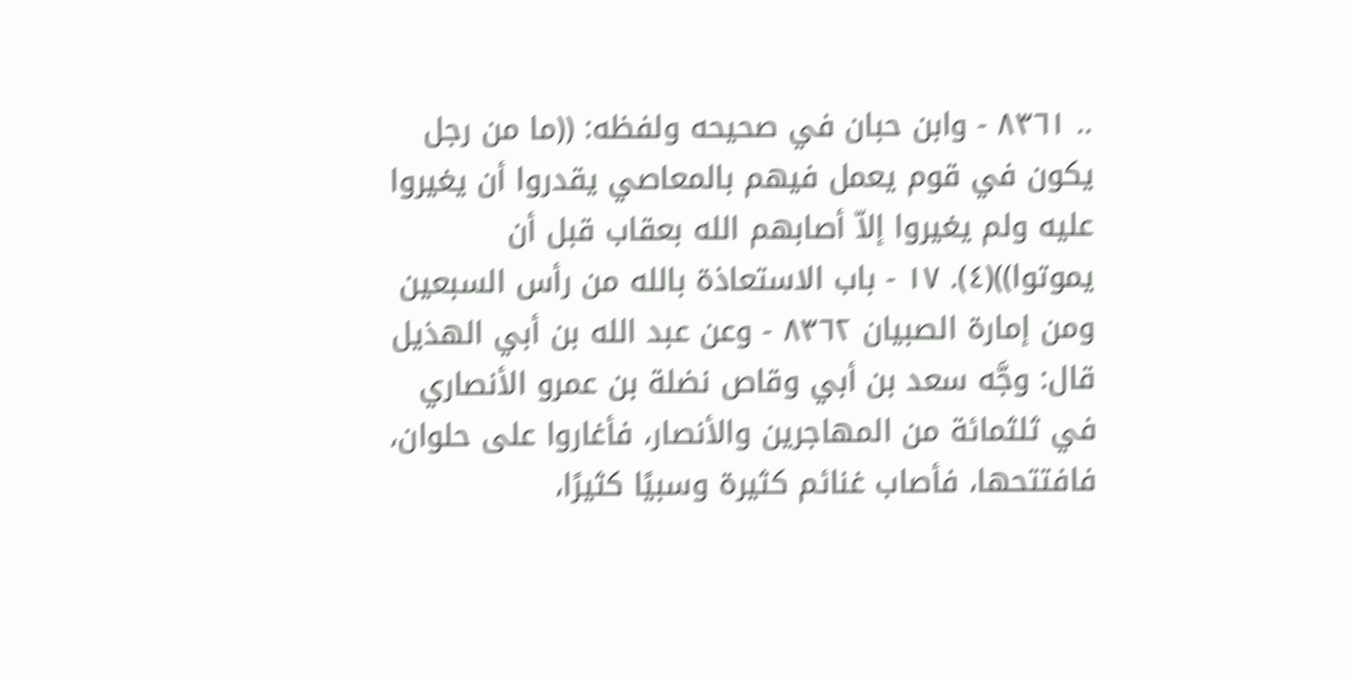.. ٨٣٦١ - وابن حبان في صحيحه ولفظه: ((ما من رجل يكون في قوم يعمل فيهم بالمعاصي يقدروا أن يغيروا عليه ولم يغيروا إلاّ أصابهم الله بعقاب قبل أن يموتوا))(٤). ١٧ - باب الاستعاذة بالله من رأس السبعين ومن إمارة الصبيان ٨٣٦٢ - وعن عبد الله بن أبي الهذيل قال: وجَّه سعد بن أبي وقاص نضلة بن عمرو الأنصاري في ثلثمائة من المهاجرين والأنصار، فأغاروا على حلوان، فافتتحها، فأصاب غنائم كثيرة وسبيًا كثيرًا،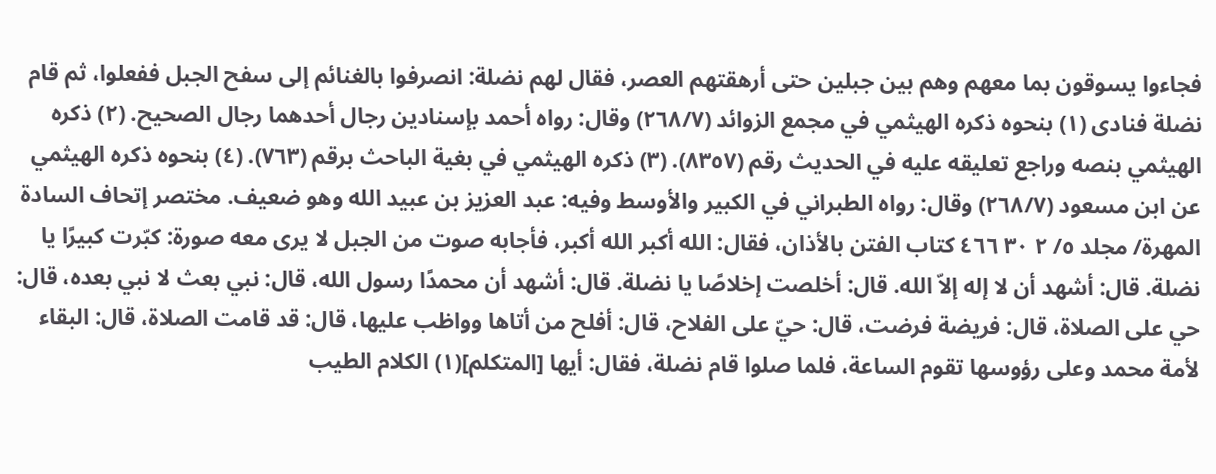فجاءوا يسوقون بما معهم وهم بين جبلين حتى أرهقتهم العصر، فقال لهم نضلة: انصرفوا بالغنائم إلى سفح الجبل ففعلوا، ثم قام نضلة فنادى (١) بنحوه ذكره الهيثمي في مجمع الزوائد (٢٦٨/٧) وقال: رواه أحمد بإسنادين رجال أحدهما رجال الصحيح. (٢) ذكره الهيثمي بنصه وراجع تعليقه عليه في الحديث رقم (٨٣٥٧). (٣) ذكره الهيثمي في بغية الباحث برقم (٧٦٣). (٤) بنحوه ذكره الهيثمي عن ابن مسعود (٢٦٨/٧) وقال: رواه الطبراني في الكبير والأوسط وفيه: عبد العزيز بن عبيد الله وهو ضعيف. مختصر إتحاف السادة المهرة/ مجلد ٥/ ٢ ٣٠ ٤٦٦ كتاب الفتن بالأذان، فقال: الله أكبر الله أكبر، فأجابه صوت من الجبل لا يرى معه صورة: كبّرت كبيرًا يا نضلة. قال: أشهد أن لا إله إلاّ الله. قال: أخلصت إخلاصًا يا نضلة. قال: أشهد أن محمدًا رسول الله، قال: نبي بعث لا نبي بعده، قال: حي على الصلاة، قال: فريضة فرضت، قال: حيّ على الفلاح، قال: أفلح من أتاها وواظب عليها، قال: قد قامت الصلاة، قال: البقاء لأمة محمد وعلى رؤوسها تقوم الساعة، فلما صلوا قام نضلة، فقال: أيها [المتكلم](١) الكلام الطيب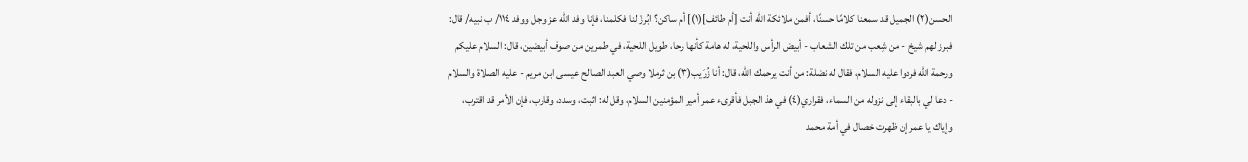الحسن(٢) الجميل قد سمعنا كلامًا حسنًا، أفمن ملائكة الله أنت [أم طائف](١)] أم ساكن؟ ابُرزْ لنا فكلمنا، فإنا وفد الله عز وجل ووفد ١١٤/ ب نبيه/ قال: فبرز لهم شيخ - من شِعب من تلك الشعاب - أبيض الرأس واللحية، له هامة كأنها رحا، طويل اللحية، في طمرين من صوف أبيضين، قال: السلام عليكم ورحمة الله فردوا عليه السلام، فقال له نضلة: من أنت يرحمك الله، قال: أنا زُرَيب(٣) بن ثرملا وصي العبد الصالح عيسى ابن مريم - عليه الصلاة والسلام - دعا لي بالبقاء إلى نزوله من السماء، فقراري(٤) في هذ الجبل فأقرىء عمر أمير المؤمنين السلام، وقل له: اثبت، وسدد، وقارب، فإن الأمر قد اقترب، وإياك يا عمر إن ظهرت خصال في أمة محمد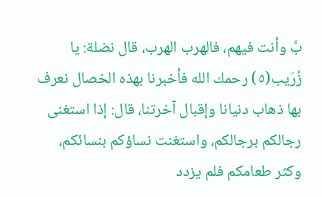بَّ وأنت فيهم، فالهرب الهرب، قال نضلة: يا زُرَيب(٥) رحمك الله فأخبرنا بهذه الخصال نعرف بها ذهاب دنيانا وإقبال آخرتنا، قال: إذا استغنى رجالكم برجالكم، واستغنت نساؤكم بنسائكم، وكثر طعامكم فلم يزدد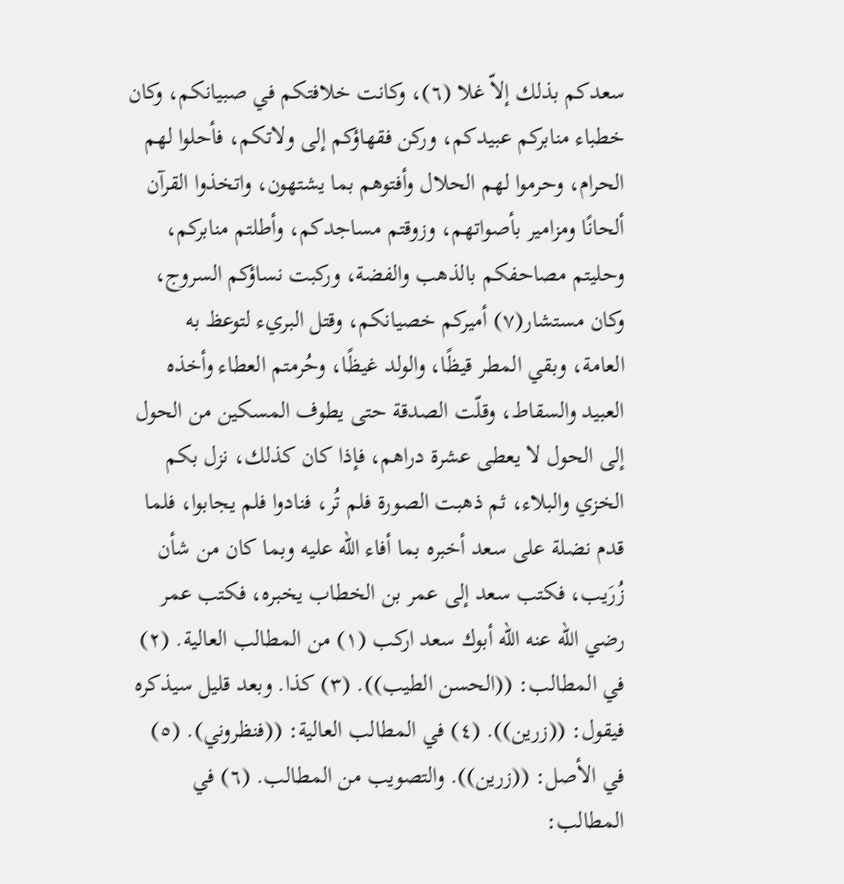سعدكم بذلك إلاّ غلا (٦)، وكانت خلافتكم في صبيانكم، وكان خطباء منابركم عبيدكم، وركن فقهاؤكم إلى ولاتكم، فأحلوا لهم الحرام، وحرموا لهم الحلال وأفتوهم بما يشتهون، واتخذوا القرآن ألحانًا ومزامير بأصواتهم، وزوقتم مساجدكم، وأطلتم منابركم، وحليتم مصاحفكم بالذهب والفضة، وركبت نساؤكم السروج، وكان مستشار(٧) أميركم خصيانكم، وقتل البريء لتوعظ به العامة، وبقي المطر قيظًا، والولد غيظًا، وحُرمتم العطاء وأخذه العبيد والسقاط، وقلّت الصدقة حتى يطوف المسكين من الحول إلى الحول لا يعطى عشرة دراهم، فإذا كان كذلك، نزل بكم الخزي والبلاء، ثم ذهبت الصورة فلم تُر، فنادوا فلم يجابوا، فلما قدم نضلة على سعد أخبره بما أفاء الله عليه وبما كان من شأن زُرَيب، فكتب سعد إلى عمر بن الخطاب يخبره، فكتب عمر رضي الله عنه الله أبوك سعد اركب (١) من المطالب العالية. (٢) في المطالب: ((الحسن الطيب)). (٣) كذا. وبعد قليل سیذکره فیقول: ((زرین)). (٤) في المطالب العالية: ((فنظروني). (٥) في الأصل: ((زرين)). والتصويب من المطالب. (٦) في المطالب: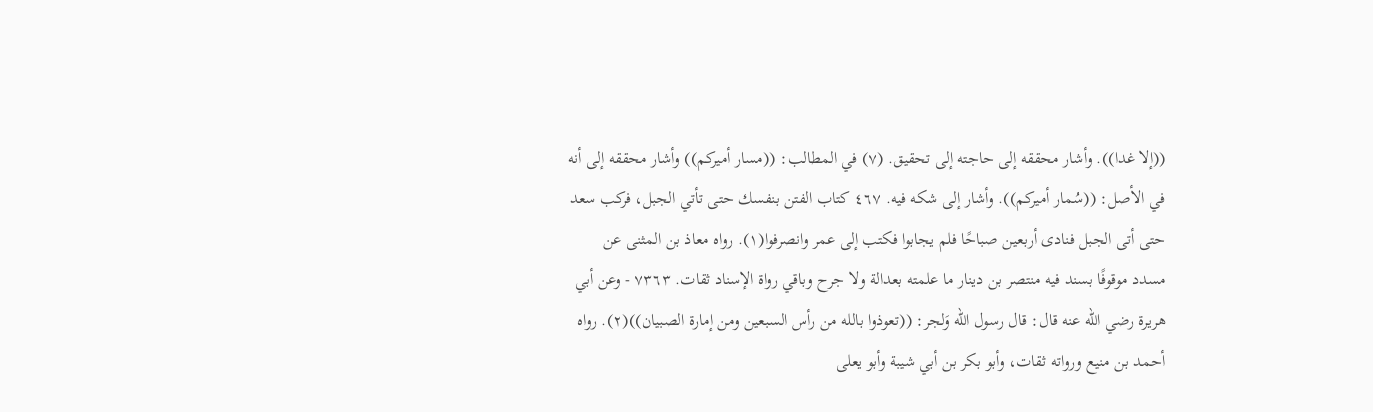((إلا غدا)). وأشار محققه إلى حاجته إلى تحقيق. (٧) في المطالب: ((مسار أميركم)) وأشار محققه إلى أنه في الأصل: ((سُمار أميركم)). وأشار إلى شكه فيه. ٤٦٧ كتاب الفتن بنفسك حتى تأتي الجبل، فركب سعد حتى أتى الجبل فنادى أربعين صباحًا فلم يجابوا فكتب إلى عمر وانصرفوا(١). رواه معاذ بن المثنى عن مسدد موقوفًا بسند فيه منتصر بن دينار ما علمته بعدالة ولا جرح وباقي رواة الإسناد ثقات. ٧٣٦٣ - وعن أبي هريرة رضي الله عنه قال: قال رسول الله وَلجر: ((تعوذوا بالله من رأس السبعين ومن إمارة الصبيان))(٢). رواه أحمد بن منيع ورواته ثقات، وأبو بكر بن أبي شيبة وأبو يعلى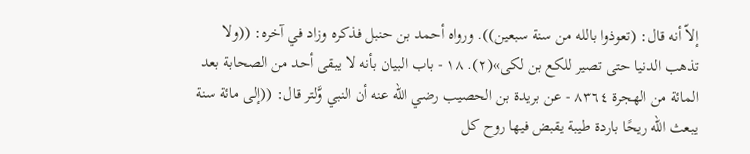إلاّ أنه قال: (تعوذوا بالله من سنة سبعين)). ورواه أحمد بن حنبل فذكره وزاد في آخره: ((ولا تذهب الدنيا حتى تصير للكع بن لکی»(٢). ١٨ - باب البيان بأنه لا يبقى أحد من الصحابة بعد المائة من الهجرة ٨٣٦٤ - عن بريدة بن الحصيب رضي الله عنه أن النبي وَّلتر قال: ((إلى مائة سنة يبعث الله ريحًا باردة طيبة يقبض فيها روح كل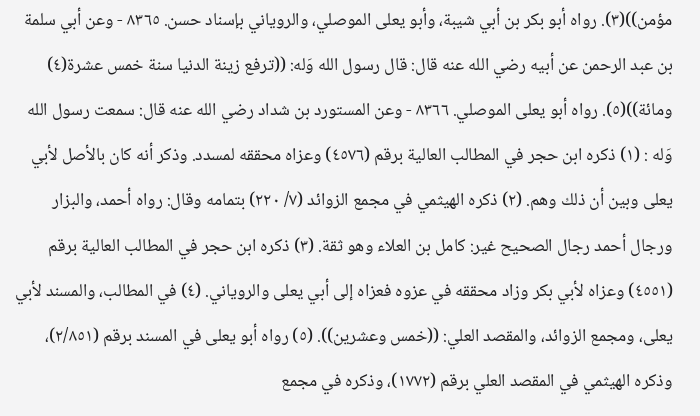مؤمن))(٣). رواه أبو بكر بن أبي شيبة، وأبو يعلى الموصلي، والروياني بإسناد حسن. ٨٣٦٥ - وعن أبي سلمة بن عبد الرحمن عن أبيه رضي الله عنه قال: قال رسول الله وَله: ((ترفع زينة الدنيا سنة خمس عشرة(٤) ومائة))(٥). رواه أبو يعلى الموصلي. ٨٣٦٦ - وعن المستورد بن شداد رضي الله عنه قال: سمعت رسول الله وَله : (١) ذكره ابن حجر في المطالب العالية برقم (٤٥٧٦) وعزاه محققه لمسدد. وذكر أنه كان بالأصل لأبي یعلی وبین أن ذلك وهم. (٢) ذكره الهيثمي في مجمع الزوائد (٧/ ٢٢٠) بتمامه وقال: رواه أحمد، والبزار ورجال أحمد رجال الصحيح غير: كامل بن العلاء وهو ثقة. (٣) ذكره ابن حجر في المطالب العالية برقم (٤٥٥١) وعزاه لأبي بكر وزاد محققه في عزوه فعزاه إلى أبي يعلى والروياني. (٤) في المطالب، والمسند لأبي يعلى، ومجمع الزوائد، والمقصد العلي: ((خمس وعشرين)). (٥) رواه أبو يعلى في المسند برقم (٢/٨٥١)، وذكره الهيثمي في المقصد العلي برقم (١٧٧٢)، وذكره في مجمع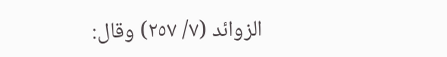الزوائد (٧/ ٢٥٧) وقال: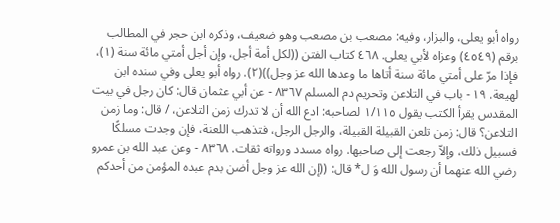رواه أبو يعلى، والبزار، وفيه: مصعب بن مصعب وهو ضعيف، وذكره ابن حجر في المطالب برقم (٤٥٤٩) وعزاه لأبي يعلى. ٤٦٨ كتاب الفتن ((لكل أمة أجل، وإن أجل أمتي مائة سنة (١)، فإذا مرّ على أمتي مائة سنة أتاها ما وعدها الله عز وجل))(٢). رواه أبو يعلى وفي سنده ابن لهيعة. ١٩ - باب في التلاعن وتحريم دم المسلم ٨٣٦٧ - عن أبي عثمان قال: كان رجل في بيت المقدس يقرأ الكتب يقول ١/١١٥ لصاحبه: ادع الله أن لا تدرك زمن التلاعن، / قال: وما زمن التلاعن؟ قال: زمن تلعن القبيلة القبيلة، والرجل الرجل، فتذهب اللعنة، فإن وجدت مسلكًا فسبيل ذلك، وإلاّ رجعت إلى صاحبها. رواه مسدد ورواته ثقات. ٨٣٦٨ - وعن عبد الله بن عمرو رضي الله عنهما أن رسول الله وَ ل* قال: ((إن الله عز وجل أضن بدم عبده المؤمن من أحدكم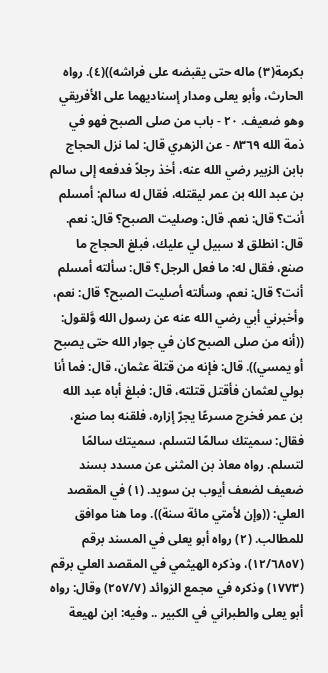بكرمة(٣) ماله حتى يقبضه على فراشه))(٤). رواه الحارث، وأبو يعلى ومدار إسناديهما على الأفريقي وهو ضعيف. ٢٠ - باب من صلى الصبح فهو في ذمة الله ٨٣٦٩ - عن الزهري قال: لما نزل الحجاج بابن الزبير رضي الله عنه، أخذ رجلاً فدفعه إلى سالم بن عبد الله بن عمر ليقتله، فقال له سالم: أمسلم أنت؟ قال: نعم. قال: وصليت الصبح؟ قال: نعم. قال: انطلق لا سبيل لي عليك، فبلغ الحجاج ما صنع، فقال له: ما فعل الرجل؟ قال: سألته أمسلم أنت؟ قال: نعم، وسألته أصليت الصبح؟ قال: نعم، وأخبرني أبي رضي الله عنه عن رسول الله وَّلقول: ((أنه من صلى الصبح كان في جوار الله حتى يصبح أو يمسي)). قال: فإنه من قتلة عثمان، قال: فما أنا بولي لعثمان فأقتل قتلته، قال: فبلغ أباه عبد الله بن عمر فخرج مسرعًا يجرّ إزاره، فلقنه بما صنع، فقال: سميتك سالمًا لتسلم، سميتك سالمًا لتسلم. رواه معاذ بن المثنى عن مسدد بسند ضعيف لضعف أيوب بن سويد. (١) في المقصد العلي: ((وإن لأمتي مائة سنة)). وما هنا موافق للمطالب. (٢) رواه أبو يعلى في المسند برقم (١٢/٦٨٥٧)، وذكره الهيثمي في المقصد العلي برقم (١٧٧٣) وذكره في مجمع الزوائد (٢٥٧/٧) وقال: رواه أبو يعلى والطبراني في الكبير .. وفيه: ابن لهيعة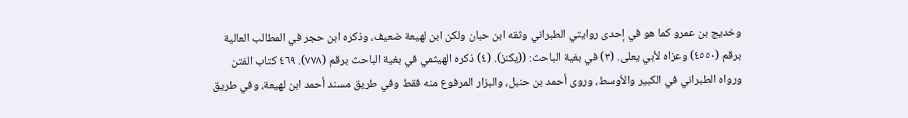وخديج بن عمرو كما هو في إحدى روايتي الطبراني وثقه ابن حبان ولكن ابن لهيعة ضعيف، وذكره ابن حجر في المطالب العالية برقم (٤٥٥٠) وعزاه لأبي يعلى. (٣) في بغية الباحث: ((یکنز). (٤) ذكره الهيثمي في بغية الباحث برقم (٧٧٨). ٤٦٩ كتاب الفتن ورواه الطبراني في الكبير والأوسط، وروى أحمد بن حنبل، والبزار المرفوع منه فقط وفي طريق مسند أحمد ابن لهيعة، وفي طريق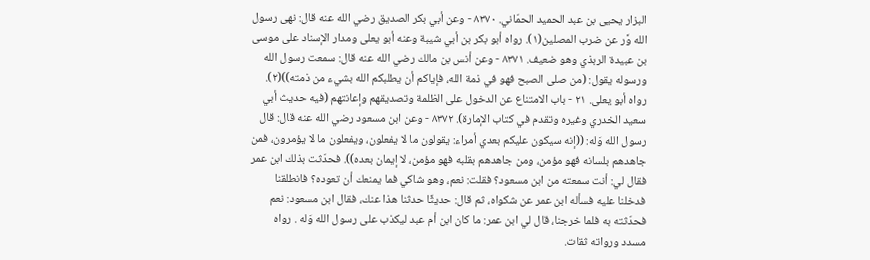البزار يحيى بن عبد الحميد الحمّاني. ٨٣٧٠ - وعن أبي بكر الصديق رضي الله عنه قال: نهى رسول الله وَّر عن ضرب المصلين(١). رواه أبو بكر بن أبي شيبة وعنه أبو يعلى ومدار الإسناد على موسى بن عبيدة الربذي وهو ضعيف. ٨٣٧١ - وعن أنس بن مالك رضي الله عنه قال: سمعت رسول الله ورسوله يقول: (من صلى الصبح فهو في ذمة الله، فإياكم أن يطلبكم الله بشيء من ذمته))(٢). رواه أبو یعلی. ٢١ - باب الامتناع عن الدخول على الظلمة وتصديقهم وإعانتهم (فيه حديث أبي سعيد الخدري وغيره وتقدم في كتاب الإمارة). ٨٣٧٢ - وعن ابن مسعود رضي الله عنه قال: قال رسول الله وَله: ((إنه سيكون عليكم بعدي أمراء: يقولون ما لا يفعلون، ويفعلون ما لا يؤمرون، فمن جاهدهم بلسانه فهو مؤمن، ومن جاهدهم بقلبه فهو مؤمن، لا إيمان بعده)). فحدّثت بذلك ابن عمر فقال لي: أنت سمعته من ابن مسعود؟ فقلت: نعم، وهو شاكي فما يمنعك أن تعوده؟ فانطلقنا فدخلنا عليه فسأله ابن عمر عن شكواه، ثم قال: حديثًا حدثنا هذا عنك، فقال ابن مسعود: نعم فحدّثته به فلما خرجنا، قال لي ابن عمر: ما كان ابن أم عبد ليكذب على رسول الله وَله . رواه مسدد ورواته ثقات.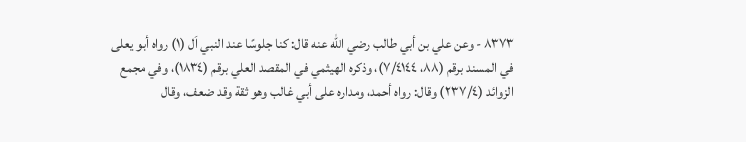٨٣٧٣ - وعن علي بن أبي طالب رضي الله عنه قال: كنا جلوسًا عند النبي اَل (١) رواه أبو يعلى في المسند برقم (٨٨، ٧/٤١٤٤)، وذكره الهيثمي في المقصد العلي برقم (١٨٣٤)، وفي مجمع الزوائد (٢٣٧/٤) وقال: رواه أحمد، ومداره على أبي غالب وهو ثقة وقد ضعف، وقال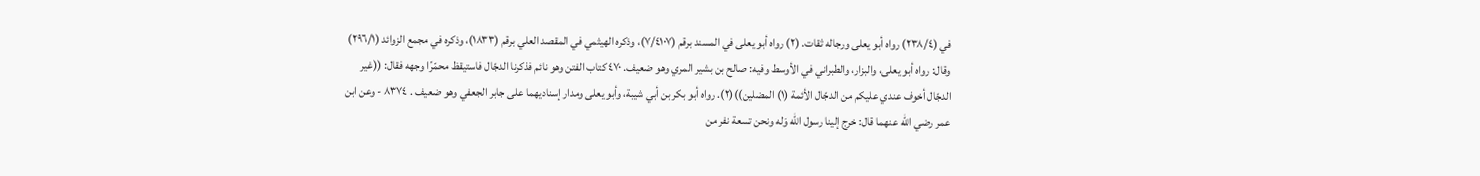في (٢٣٨/٤) رواه أبو يعلى ورجاله ثقات. (٢) رواه أبو يعلى في المسند برقم (٧/٤١٠٧)، وذكره الهيثمي في المقصد العلي برقم (١٨٣٣)، وذكره في مجمع الزوائد (٢٩٦/١) وقال: رواه أبو يعلى، والبزار، والطبراني في الأوسط وفيه: صالح بن بشير المري وهو ضعيف. ٤٧٠ كتاب الفتن وهو نائم فذكرنا الدجّال فاستيقظ محمّرًا وجهه فقال: ((غير الدجّال أخوف عندي عليكم من الدجّال الأئمة (١) المضلين))(٢). رواه أبو بكر بن أبي شيبة، وأبو يعلى ومدار إسناديهما على جابر الجعفي وهو ضعيف . ٨٣٧٤ - وعن ابن عمر رضي الله عنهما قال: خرج إلينا رسول الله وَله ونحن تسعة نفر من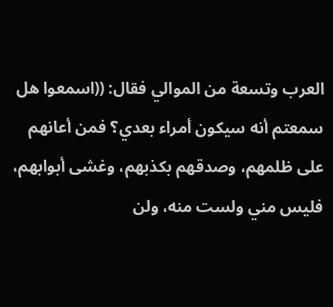العرب وتسعة من الموالي فقال: ((اسمعوا هل سمعتم أنه سيكون أمراء بعدي؟ فمن أعانهم على ظلمهم، وصدقهم بكذبهم، وغشى أبوابهم، فليس مني ولست منه، ولن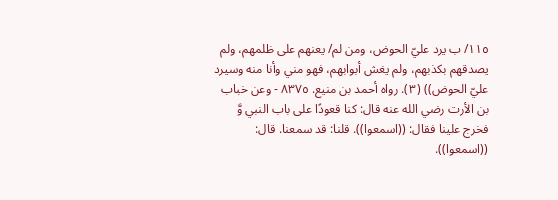١١٥/ ب يرد عليّ الحوض، ومن لم/ يعنهم على ظلمهم، ولم يصدقهم بكذبهم، ولم يغش أبوابهم، فهو مني وأنا منه وسيرد عليّ الحوض)) (٣). رواه أحمد بن منيع. ٨٣٧٥ - وعن خباب بن الأرت رضي الله عنه قال: كنا قعودًا على باب النبي وَّ فخرج علينا فقال: ((اسمعوا)). قلنا: قد سمعنا. قال: ((اسمعوا)).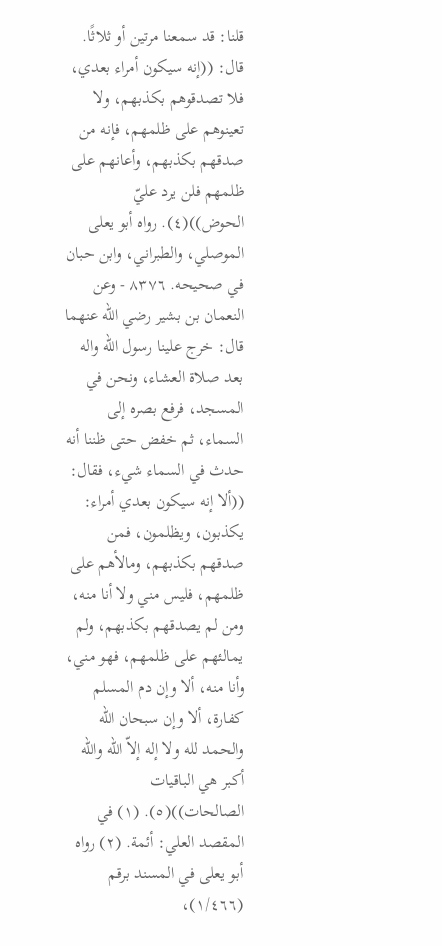قلنا: قد سمعنا مرتين أو ثلاثًا. قال: ((إنه سيكون أمراء بعدي، فلا تصدقوهم بكذبهم، ولا تعينوهم على ظلمهم، فإنه من صدقهم بكذبهم، وأعانهم على ظلمهم فلن يرد عليّ الحوض))(٤). رواه أبو يعلى الموصلي، والطبراني، وابن حبان في صحيحه. ٨٣٧٦ - وعن النعمان بن بشير رضي الله عنهما قال: خرج علينا رسول الله واله بعد صلاة العشاء، ونحن في المسجد، فرفع بصره إلى السماء، ثم خفض حتى ظننا أنه حدث في السماء شيء، فقال: ((ألا إنه سيكون بعدي أمراء: يكذبون، ويظلمون، فمن صدقهم بكذبهم، ومالأهم على ظلمهم، فليس مني ولا أنا منه، ومن لم يصدقهم بكذبهم، ولم يمالئهم على ظلمهم، فهو مني، وأنا منه، ألا وإن دم المسلم كفارة، ألا وإن سبحان الله والحمد لله ولا إله إلاّ الله والله أكبر هي الباقيات الصالحات))(٥). (١) في المقصد العلي: أئمة. (٢) رواه أبو يعلى في المسند برقم (١/٤٦٦)،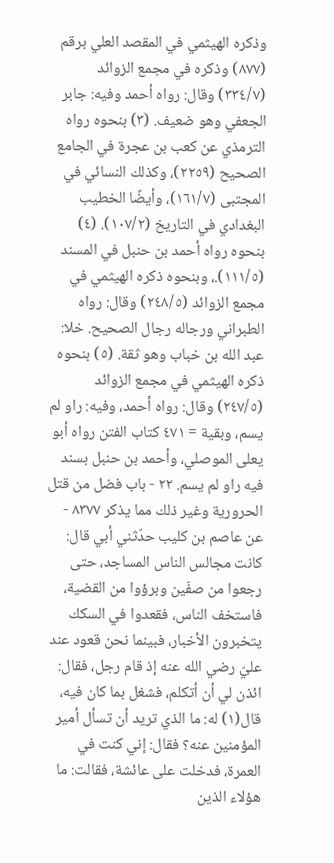وذكره الهيثمي في المقصد العلي برقم (٨٧٧) وذكره في مجمع الزوائد (٣٣٤/٧) وقال: رواه أحمد وفيه: جابر الجعفي وهو ضعيف. (٣) بنحوه رواه الترمذي عن كعب بن عجرة في الجامع الصحيح (٢٢٥٩)، وكذلك النسائي في المجتبى (١٦١/٧)، وأيضًا الخطيب البغدادي في التاريخ (١٠٧/٢). (٤) بنحوه رواه أحمد بن حنبل في المسند (١١١/٥).، وبنحوه ذكره الهيثمي في مجمع الزوائد (٢٤٨/٥) وقال: رواه الطبراني ورجاله رجال الصحيح. خلا: عبد الله بن خباب وهو ثقة. (٥) بنحوه ذكره الهيثمي في مجمع الزوائد (٢٤٧/٥) وقال: رواه أحمد، وفيه: راو لم يسم، وبقية = ٤٧١ كتاب الفتن رواه أبو يعلى الموصلي، وأحمد بن حنبل بسند فيه راو لم يسم. ٢٢ - باب فضل من قتل الحرورية وغير ذلك مما يذكر ٨٣٧٧ - عن عاصم بن كليب حدّثني أبي قال: كانت مجالس الناس المساجد، حتى رجعوا من صفّين وبرؤوا من القضية، فاستخف الناس، فقعدوا في السكك يتخبرون الأخبار، فبينما نحن قعود عند عليّ رضي الله عنه إذ قام رجل، فقال: ائذن لي أن أتكلم، فشغل بما كان فيه، قال(١) له: ما الذي تريد أن تسأل أمير المؤمنين عنه؟ فقال: إني كنت في العمرة، فدخلت على عائشة، فقالت: ما هؤلاء الذين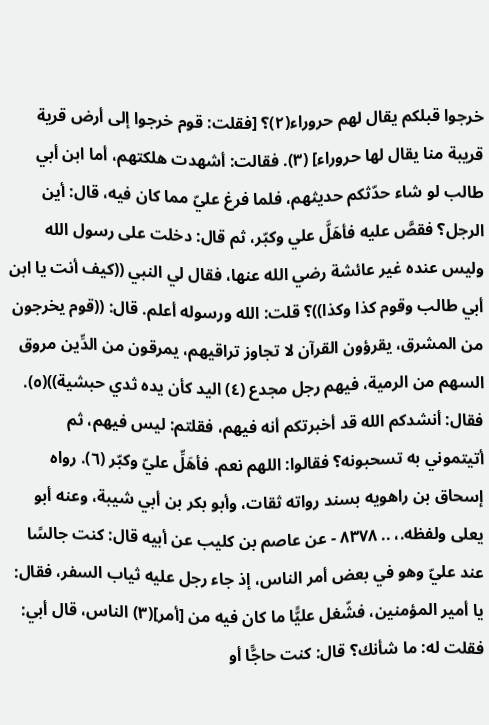خرجوا قبلكم يقال لهم حروراء(٢)؟ [فقلت: قوم خرجوا إلى أرض قرية قريبة منا يقال لها حروراء] (٣). فقالت: أشهدت هلكتهم، أما ابن أبي طالب لو شاء حدّثكم حديثهم، فلما فرغ عليّ مما كان فيه، قال: أين الرجل؟ فقصَّ عليه فأهَلَّ علي وكبّر، ثم قال: دخلت على رسول الله وليس عنده غير عائشة رضي الله عنها، فقال لي النبي ((كيف أنت يا ابن أبي طالب وقوم كذا وكذا))؟ قلت: الله ورسوله أعلم. قال: ((قوم يخرجون من المشرق، يقرؤون القرآن لا تجاوز تراقيهم، يمرقون من الدِّين مروق السهم من الرمية، فيهم رجل مجدع (٤) اليد كأن يده ثدي حبشية))(٥). فقال: أنشدكم الله قد أخبرتكم أنه فيهم، فقلتم: ليس فيهم، ثم أتيتموني به تسحبونه؟ فقالوا: اللهم نعم. فأهَلِّ عليّ وكبّر (٦). رواه إسحاق بن راهويه بسند رواته ثقات، وأبو بكر بن أبي شيبة، وعنه أبو يعلى ولفظه.، .. ٨٣٧٨ - عن عاصم بن كليب عن أبيه قال: كنت جالسًا عند عليّ وهو في بعض أمر الناس، إذ جاء رجل عليه ثياب السفر، فقال: يا أمير المؤمنين، فشّغل عليًّا ما كان فيه من [أمر](٣) الناس، قال أبي: فقلت له: ما شأنك؟ قال: كنت حاجًّا أو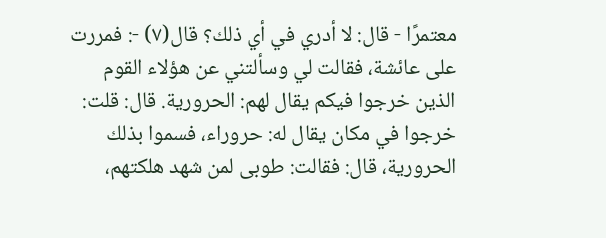معتمرًا - قال: لا أدري في أي ذلك؟ قال(٧) -: فمررت على عائشة، فقالت لي وسألتني عن هؤلاء القوم الذين خرجوا فيكم يقال لهم: الحرورية. قال: قلت: خرجوا في مكان يقال له: حروراء، فسموا بذلك الحرورية، قال: فقالت: طوبى لمن شهد هلكتهم،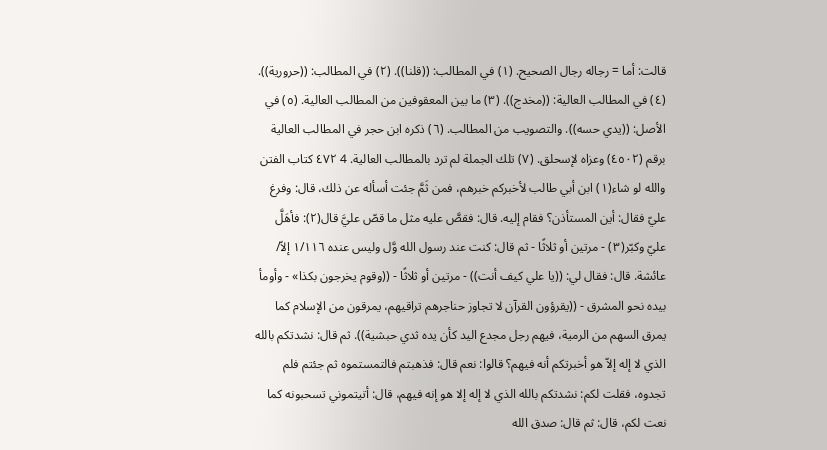قالت: أما = رجاله رجال الصحيح. (١) في المطالب: ((قلنا)). (٢) في المطالب: ((حرورية)). (٤) في المطالب العالية: ((مخدج)). (٣) ما بين المعقوفين من المطالب العالية. (٥) في الأصل: ((يدي حسه)). والتصويب من المطالب. (٦) ذكره ابن حجر في المطالب العالية برقم (٤٥٠٢) وعزاه لإسحلق. (٧) تلك الجملة لم ترد بالمطالب العالية. 4 ٤٧٢ كتاب الفتن والله لو شاء(١) ابن أبي طالب لأخبركم خبرهم، فمن ثَمَّ جئت أسأله عن ذلك، قال: وفرغ عليّ فقال: أين المستأذن؟ فقام إليه. قال: فقصَّ عليه مثل ما قصّ عليَّ قال(٢): فأهَلَّ عليّ وكبّر(٣) - مرتين أو ثلاثًا - ثم قال: كنت عند رسول الله وَّل وليس عنده ١/١١٦ إلاّ/ عائشة. قال: فقال لي: ((يا علي كيف أنت)) - مرتين أو ثلاثًا - ((وقوم يخرجون بكذا» - وأومأ بيده نحو المشرق - ((يقرؤون القرآن لا تجاوز حناجرهم تراقيهم، يمرقون من الإسلام كما يمرق السهم من الرمية، فيهم رجل مجدع اليد كأن يده ثدي حبشية)). ثم قال: نشدتكم بالله الذي لا إله إلاّ هو أخبرتكم أنه فيهم؟ قالوا: نعم قال: فذهبتم فالتمستموه ثم جئتم فلم تجدوه، فقلت لكم: نشدتكم بالله الذي لا إله إلا هو إنه فيهم، قال: أتيتموني تسحبونه كما نعت لكم، قال: ثم قال: صدق الله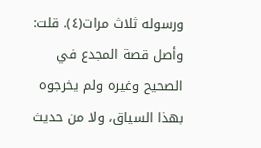ورسوله ثلاث مرات(٤). قلت: وأصل قصة المجدع في الصحيح وغيره ولم يخرجوه بهذا السياق، ولا من حديث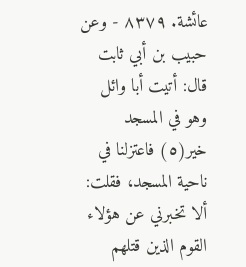عائشة. ٨٣٧٩ - وعن حبيب بن أبي ثابت قال: أتيت أبا وائل وهو في المسجد خير(٥) فاعتزلنا في ناحية المسجد، فقلت: ألا تخبرني عن هؤلاء القوم الذين قتلهم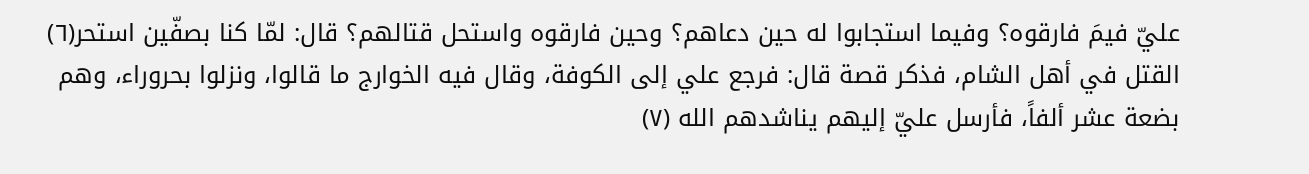عليّ فيمَ فارقوه؟ وفيما استجابوا له حين دعاهم؟ وحين فارقوه واستحل قتالهم؟ قال: لمّا كنا بصفّين استحر(٦) القتل في أهل الشام، فذكر قصة قال: فرجع علي إلى الكوفة، وقال فيه الخوارج ما قالوا، ونزلوا بحروراء، وهم بضعة عشر ألفاً، فأرسل عليّ إليهم يناشدهم الله (٧)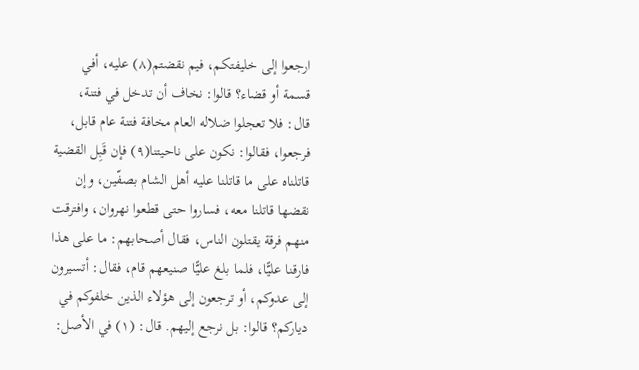ارجعوا إلى خليفتكم، فيم نقضتم(٨) عليه، أفي قسمة أو قضاء؟ قالوا: نخاف أن تدخل في فتنة، قال: فلا تعجلوا ضلاله العام مخافة فتنة عام قابل، فرجعوا، فقالوا: نكون على ناحيتنا(٩) فإن قَبِل القضية قاتلناه على ما قاتلنا عليه أهل الشام بصفّين، وإن نقضها قاتلنا معه، فساروا حتى قطعوا نهروان، وافترقت منهم فرقة يقتلون الناس، فقال أصحابهم: ما على هذا فارقنا عليًّا، فلما بلغ عليًّا صنيعهم قام، فقال: أتسيرون إلى عدوكم، أو ترجعون إلى هؤلاء الذين خلفوكم في دياركم؟ قالوا: بل نرجع إليهم. قال: (١) في الأصل: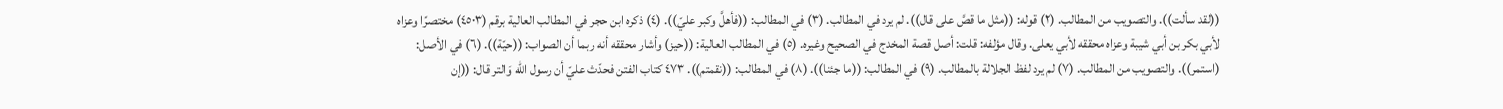((لقد سألت)). والتصويب من المطالب. (٢) قوله: ((مثل ما قصَّ على قال)). لم يرد في المطالب. (٣) في المطالب: ((فأهلَّ وكبر عليّ)). (٤) ذكره ابن حجر في المطالب العالية برقم (٤٥٠٣) مختصرًا وعزاه لأبي بكر بن أبي شيبة وعزاه محققه لأبي يعلى. وقال مؤلفه: قلت: أصل قصة المخدج في الصحيح وغيره. (٥) في المطالب العالية: ((حيز) وأشار محققه أنه ربما أن الصواب: ((حيّة)). (٦) في الأصل: (استمر)). والتصويب من المطالب. (٧) لم يرد لفظ الجلالة بالمطالب. (٩) في المطالب: ((ما جئنا)). (٨) في المطالب: ((نقمتم)). ٤٧٣ كتاب الفتن فحدّث عليّ أن رسول الله وَالتر قال: ((إن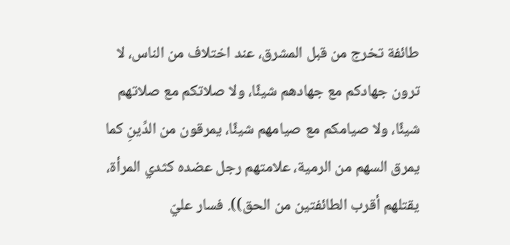طائفة تخرج من قبل المشرق، عند اختلاف من الناس، لا ترون جهادكم مع جهادهم شيئًا، ولا صلاتكم مع صلاتهم شيئًا، ولا صيامكم مع صيامهم شيئًا، يمرقون من الدِّينِ كما يمرق السهم من الرمية، علامتهم رجل عضده كثدي المرأة، يقتلهم أقرب الطائفتين من الحق)). فسار عليّ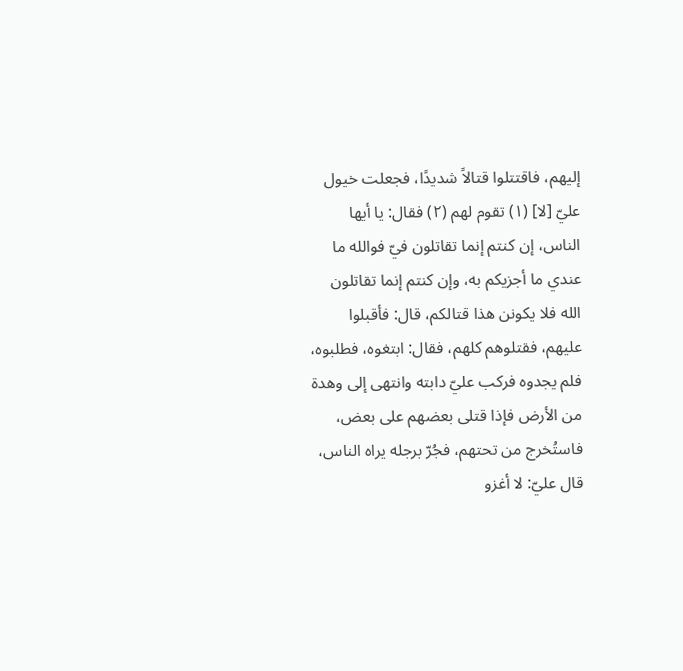إليهم، فاقتتلوا قتالاً شديدًا، فجعلت خيول عليّ [لا] (١) تقوم لهم (٢) فقال: يا أيها الناس، إن كنتم إنما تقاتلون فيّ فوالله ما عندي ما أجزيكم به، وإن كنتم إنما تقاتلون الله فلا يكونن هذا قتالكم، قال: فأقبلوا عليهم، فقتلوهم كلهم، فقال: ابتغوه، فطلبوه، فلم يجدوه فركب عليّ دابته وانتهى إلى وهدة من الأرض فإذا قتلى بعضهم على بعض، فاستُخرج من تحتهم، فجُرّ برجله يراه الناس، قال عليّ: لا أغزو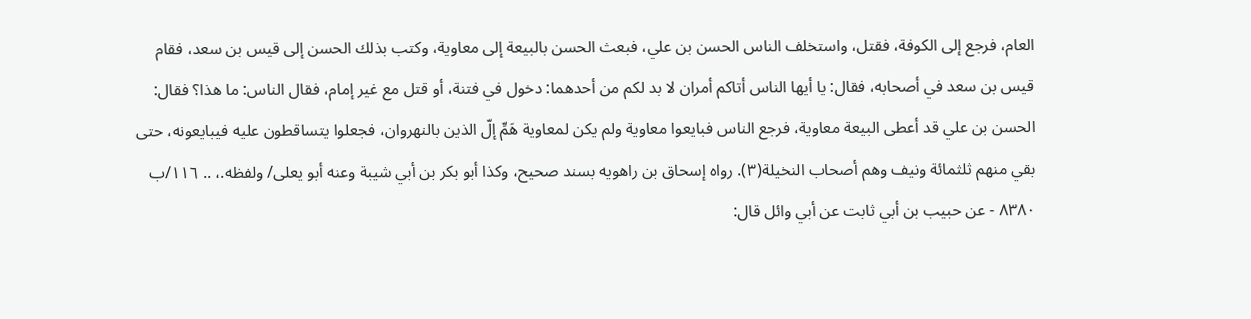العام، فرجع إلى الكوفة، فقتل، واستخلف الناس الحسن بن علي، فبعث الحسن بالبيعة إلى معاوية، وكتب بذلك الحسن إلى قيس بن سعد، فقام قيس بن سعد في أصحابه، فقال: يا أيها الناس أتاكم أمران لا بد لكم من أحدهما: دخول في فتنة، أو قتل مع غير إمام، فقال الناس: ما هذا؟ فقال: الحسن بن علي قد أعطى البيعة معاوية، فرجع الناس فبايعوا معاوية ولم يكن لمعاوية هَمِّ إلّ الذين بالنهروان، فجعلوا يتساقطون عليه فيبايعونه، حتى بقي منهم ثلثمائة ونيف وهم أصحاب النخيلة(٣). رواه إسحاق بن راهويه بسند صحيح، وكذا أبو بكر بن أبي شيبة وعنه أبو یعلی/ ولفظه.، .. ١١٦/ب ٨٣٨٠ - عن حبيب بن أبي ثابت عن أبي وائل قال: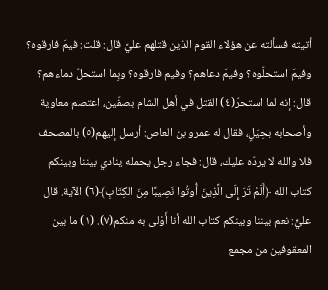أتيته فسألته عن هؤلاء القوم الذين قتلهم عليَّ قال: قلت: فيمَ فارقوه؟ وفيمَ استحلّوه؟ وفيمَ دعاهم؟ وفيم فارقوه؟ وبِما استحلّ دماءهم؟ قال: إنه لما استحرّ(٤) القتل في أهل الشام بصفّين، اعتصم معاوية وأصحابه بحِيَلٍ، فقال له عمرو بن العاص: أرسل إليهم(٥) بالمصحف فلا والله لا يردّه عليك، قال: فجاء رجل يحمله ينادي بيننا وبينكم كتاب الله ﴿أَلَمْ تَرَ إِلَى الَّذِينَ أُوتُوا نَصِيبًا مِنَ الكِتَابِ﴾(٦) الآية. قال عليٍّ: نعم بيننا وبينكم كتاب الله أنا أَوْلى به منكم(٧). (١) ما بين المعقوفين من مجمع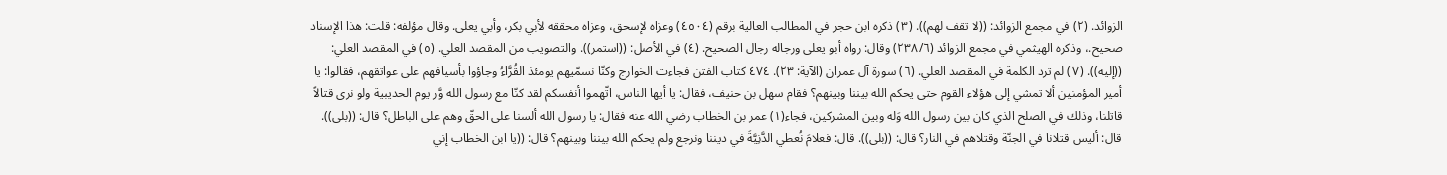الزوائد. (٢) في مجمع الزوائد: ((لا تقف لهم)). (٣) ذكره ابن حجر في المطالب العالية برقم (٤٥٠٤) وعزاه لإسحق، وعزاه محققه لأبي بكر، وأبي يعلى. وقال مؤلفه: قلت: هذا الإسناد صحيح.، وذكره الهيثمي في مجمع الزوائد (٢٣٨/٦) وقال: رواه أبو يعلى ورجاله رجال الصحيح. (٤) في الأصل: ((استمر)). والتصويب من المقصد العلي. (٥) في المقصد العلي: ((إليه)). (٧) لم ترد الكلمة في المقصد العلي. (٦) سورة آل عمران (الآية: ٢٣). ٤٧٤ كتاب الفتن فجاءت الخوارج وكنّا نسمّيهم يومئذ القُرَّاءُ وجاؤوا بأسيافهم على عواتقهم، فقالوا: يا أمير المؤمنين ألا تمشي إلى هؤلاء القوم حتى يحكم الله بيننا وبينهم؟ فقام سهل بن حنيف، فقال: يا أيها الناس، اتّهموا أنفسكم لقد كنّا مع رسول الله وَّر يوم الحديبية ولو نرى قتالاً قاتلنا، وذلك في الصلح الذي كان بين رسول الله وَله وبين المشركين، فجاء(١) عمر بن الخطاب رضي الله عنه فقال: يا رسول الله ألسنا على الحقّ وهم على الباطل؟ قال: ((بلى)). قال: أليس قتلانا في الجنّة وقتلاهم في النار؟ قال: ((بلى)). قال: فعلامَ نُعطي الدَّنِيَّةَ في ديننا ونرجع ولم يحكم الله بيننا وبينهم؟ قال: ((يا ابن الخطاب إني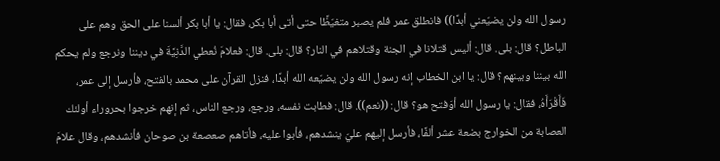رسول الله ولن يضيّعني أبدًا)) فانطلق عمر فلم يصبر متغيّظًا حتى أتى أبا بكر، فقال: يا أبا بكر ألسنا على الحق وهم على الباطل؟ قال: بلى. قال: أليس قتلانا في الجنة وقتلاهم في النار؟ قال: بلى. قال: فعلامَ نُعطي الدَّنِيَّةَ في ديننا ونرجع ولم يحكم الله بيننا وبينهم؟ قال: يا ابن الخطاب إنه رسول الله ولن يضيّعه الله أبدًا، فنزل القرآن على محمد بالفتح، فأرسل إلى عمر، فَأَقْرَأَهُ، فقال: يا رسول الله أوَفتح هو؟ قال: ((نعم)). قال: فطابت نفسه، ورجع، ورجع الناس، ثم إنهم خرجوا بحروراء أولئك العصابة من الخوارج بضعة عشر ألفًا، فأرسل إليهم عليّ ينشدهم، فأبوا عليه، فأتاهم صعصعة بن صوحان فأنشدهم، وقال علامَ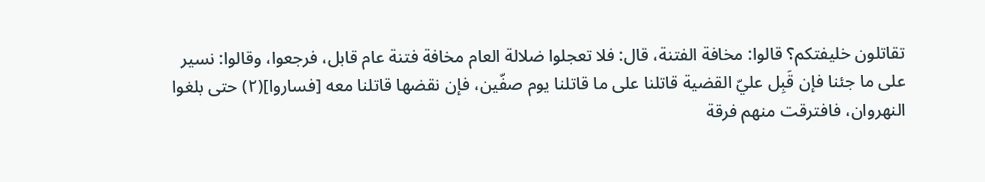تقاتلون خليفتكم؟ قالوا: مخافة الفتنة، قال: فلا تعجلوا ضلالة العام مخافة فتنة عام قابل، فرجعوا، وقالوا: نسير على ما جئنا فإن قَبِل عليّ القضية قاتلنا على ما قاتلنا يوم صفّين، فإن نقضها قاتلنا معه [فساروا](٢) حتى بلغوا النهروان، فافترقت منهم فرقة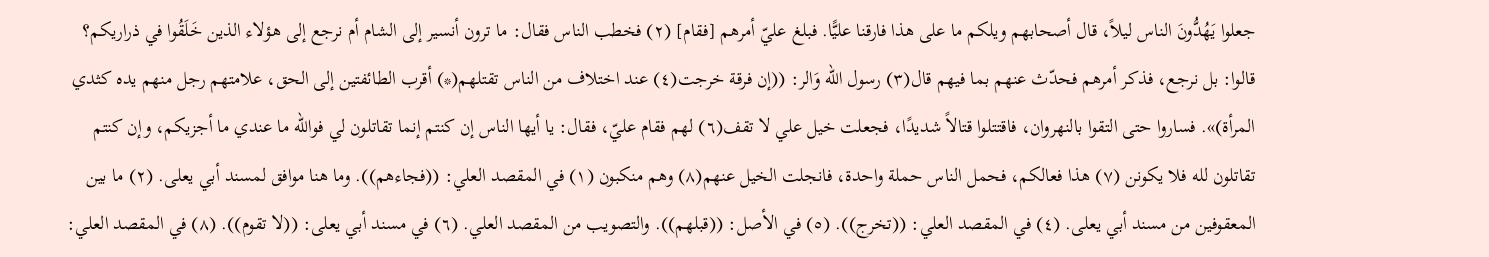جعلوا يَهُدُّونَ الناس ليلاً، قال أصحابهم ويلكم ما على هذا فارقنا عليًّا. فبلغ عليّ أمرهم [فقام] (٢) فخطب الناس فقال: ما ترون أنسير إلى الشام أم نرجع إلى هؤلاء الذين خَلَقُوا في ذراريكم؟ قالوا: بل نرجع، فذكر أمرهم فحدّث عنهم بما فيهم قال(٣) رسول الله وَالر: ((إن فرقة خرجت(٤) عند اختلاف من الناس تقتلهم(*) أقرب الطائفتين إلى الحق، علامتهم رجل منهم يده كثدي المرأة)». فساروا حتى التقوا بالنهروان، فاقتتلوا قتالاً شديدًا، فجعلت خيل علي لا تقف(٦) لهم فقام عليّ، فقال: يا أيها الناس إن كنتم إنما تقاتلون لي فوالله ما عندي ما أجزيكم، وإن كنتم تقاتلون لله فلا يكونن (٧) هذا فعالكم، فحمل الناس حملة واحدة، فانجلت الخيل عنهم(٨) وهم منكبون (١) في المقصد العلي: ((فجاءهم)). وما هنا موافق لمسند أبي يعلى. (٢) ما بين المعقوفين من مسند أبي يعلى. (٤) في المقصد العلي: ((تخرج)). (٥) في الأصل: ((قبلهم)). والتصويب من المقصد العلي. (٦) في مسند أبي يعلى: ((لا تقوم)). (٨) في المقصد العلي: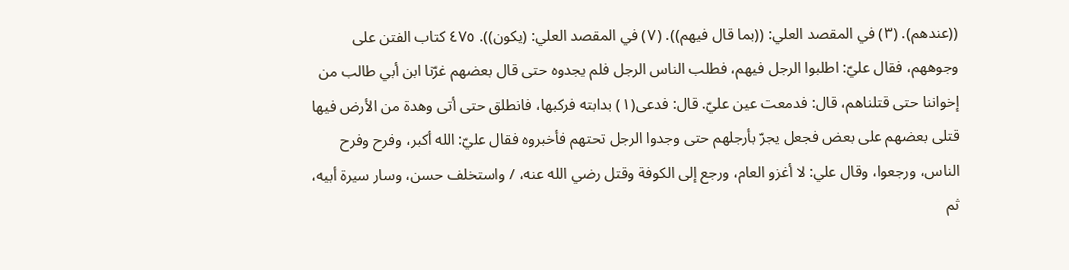((عندهم). (٣) في المقصد العلي: ((بما قال فيهم)). (٧) في المقصد العلي: (يكون)). ٤٧٥ كتاب الفتن على وجوههم، فقال عليّ: اطلبوا الرجل فيهم، فطلب الناس الرجل فلم يجدوه حتى قال بعضهم غرّنا ابن أبي طالب من إخواننا حتى قتلناهم، قال: فدمعت عين عليّ. قال: فدعى(١) بدابته فركبها، فانطلق حتى أتى وهدة من الأرض فيها قتلى بعضهم على بعض فجعل يجرّ بأرجلهم حتى وجدوا الرجل تحتهم فأخبروه فقال عليّ: الله أكبر، وفرح وفرح الناس، ورجعوا، وقال علي: لا أغزو العام، ورجع إلى الكوفة وقتل رضي الله عنه، / واستخلف حسن، وسار سيرة أبيه، ثم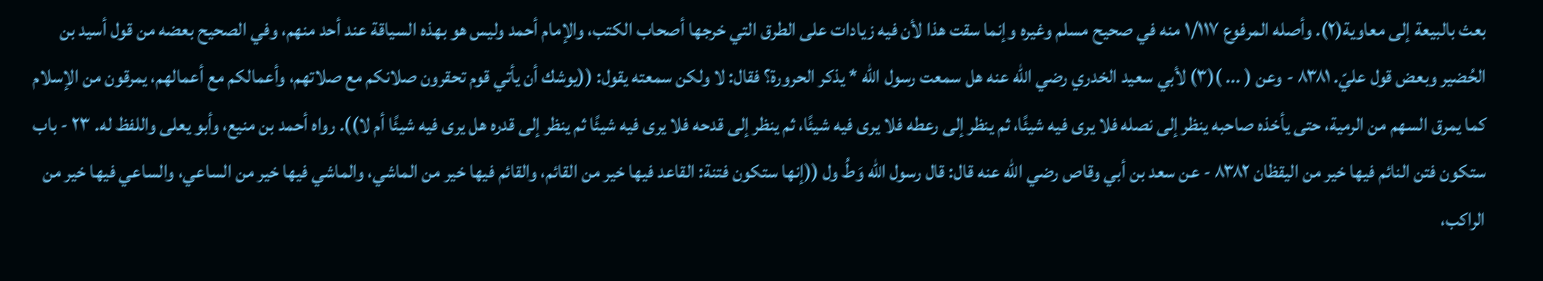بعث بالبيعة إلى معاوية(٢). وأصله المرفوع ١/١١٧ منه في صحيح مسلم وغيره وإنما سقت هذا لأن فيه زيادات على الطرق التي خرجها أصحاب الكتب، والإمام أحمد وليس هو بهذه السياقة عند أحد منهم، وفي الصحيح بعضه من قول أسيد بن الحُضير وبعض قول عليّ. ٨٣٨١ - وعن ( ... )(٣) لأبي سعيد الخدري رضي الله عنه هل سمعت رسول الله * يذكر الحرورة؟ فقال: لا ولكن سمعته يقول: ((يوشك أن يأتي قوم تحقرون صلانكم مع صلاتهم، وأعمالكم مع أعمالهم، يمرقون من الإسلام كما يمرق السهم من الرمية، حتى يأخذه صاحبه ينظر إلى نصله فلا يرى فيه شيئًا، ثم ينظر إلى رعطه فلا يرى فيه شيئًا، ثم ينظر إلى قدحه فلا يرى فيه شيئًا ثم ينظر إلى قدره هل يرى فيه شيئًا أم لا)). رواه أحمد بن منيع، وأبو يعلى واللفظ له. ٢٣ - باب ستكون فتن النائم فيها خير من اليقظان ٨٣٨٢ - عن سعد بن أبي وقاص رضي الله عنه قال: قال رسول الله وَطُ ول ((إنها ستكون فتنة: القاعد فيها خير من القائم، والقائم فيها خير من الماشي، والماشي فيها خير من الساعي، والساعي فيها خير من الراكب،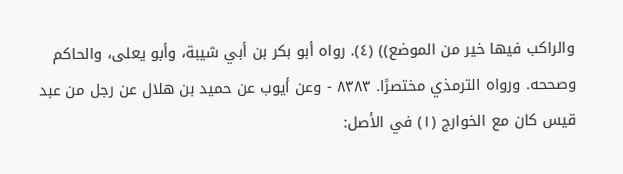والراكب فيها خير من الموضع)) (٤). رواه أبو بكر بن أبي شيبة، وأبو يعلى، والحاكم وصححه. ورواه الترمذي مختصرًا. ٨٣٨٣ - وعن أيوب عن حميد بن هلال عن رجل من عبد قيس كان مع الخوارج (١) في الأصل: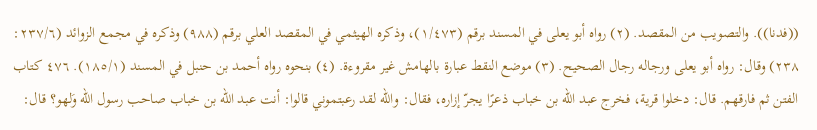((فدنا)). والتصويب من المقصد. (٢) رواه أبو يعلى في المسند برقم (١/٤٧٣)، وذكره الهيثمي في المقصد العلي برقم (٩٨٨) وذكره في مجمع الزوائد (٢٣٧/٦: ٢٣٨) وقال: رواه أبو يعلى ورجاله رجال الصحيح. (٣) موضع النقط عبارة بالهامش غير مقروءة. (٤) بنحوه رواه أحمد بن حنبل في المسند (١٨٥/١). ٤٧٦ كتاب الفتن ثم فارقهم. قال: دخلوا قرية، فخرج عبد الله بن خباب ذعرًا يجرّ إزاره، فقال: والله لقد رعبتموني قالوا: أنت عبد الله بن خباب صاحب رسول الله وَلهو؟ قال: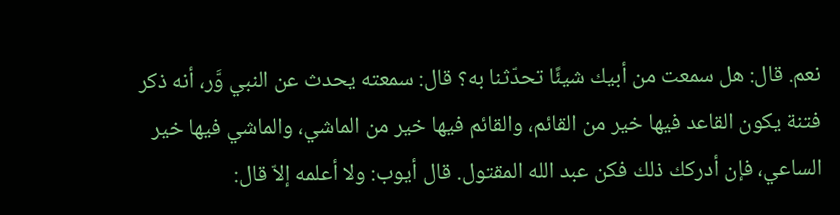نعم. قال: هل سمعت من أبيك شيئًا تحدّثنا به؟ قال: سمعته يحدث عن النبي وَّر، أنه ذكر فتنة يكون القاعد فيها خير من القائم، والقائم فيها خير من الماشي، والماشي فيها خير الساعي، فإن أدركك ذلك فكن عبد الله المقتول. قال أيوب: ولا أعلمه إلاّ قال: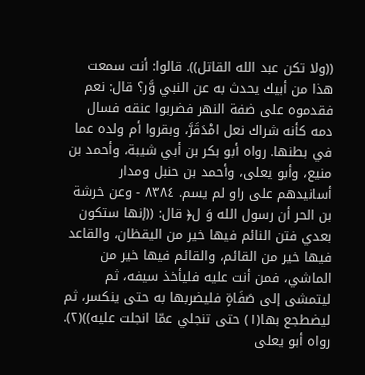((ولا تكن عبد الله القاتل)). قالوا: أنت سمعت هذا من أبيك يحدث به عن النبي وَّر؟ قال: نعم فقدموه على ضفة النهر فضربوا عنقه فسال دمه كأنه شراك نعل امْدَقَرَّ، وبقروا أم ولده عما في بطنها. رواه أبو بكر بن أبي شيبة، وأحمد بن منيع، وأبو يعلى، وأحمد بن حنبل ومدار أسانيدهم على راو لم يسم. ٨٣٨٤ - وعن خرشة بن الحر أن رسول الله وَ ل﴿ قال: ((إنها ستكون بعدي فتن النائم فيها خير من اليقظان، والقاعد فيها خير من القائم، والقائم فيها خير من الماشي، فمن أنت عليه فليأخذ سيفه، ثم ليتمشى إلى صَفَاةٍ فليضربها به حتى ينكسر، ثم ليضطجع بها(١) حتى تنجلي عمّا انجلت عليه))(٢). رواه أبو يعلى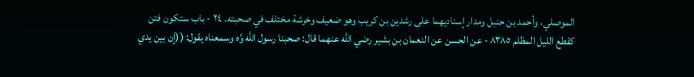الموصلي، وأحمد بن حنبل ومدار إسناديهما على رشدين بن کریب وهو ضعيف وخرشة مختلف في صحبته. ٢٤ - باب ستكون فتن كقطع الليل المظلم ٨٣٨٥ - عن الحسن عن النعمان بن بشير رضي الله عنهما قال: صحبنا رسول الله وَّه وسمعناه يقول: ((إن بين يدي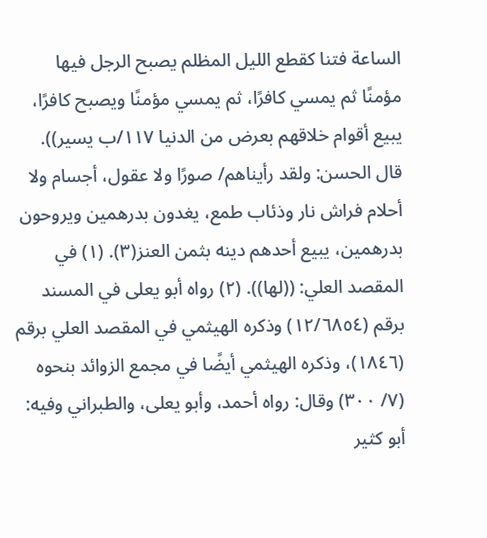الساعة فتنا كقطع الليل المظلم يصبح الرجل فيها مؤمنًا ثم يمسي كافرًا، ثم يمسي مؤمنًا ويصبح كافرًا، يبيع أقوام خلاقهم بعرض من الدنيا ١١٧/ب يسير)). قال الحسن: ولقد رأيناهم/ صورًا ولا عقول، أجسام ولا أحلام فراش نار وذئاب طمع، يغدون بدرهمين ويروحون بدرهمين، يبيع أحدهم دينه بثمن العنز(٣). (١) في المقصد العلي: ((لها)). (٢) رواه أبو يعلى في المسند برقم (١٢/٦٨٥٤) وذكره الهيثمي في المقصد العلي برقم (١٨٤٦)، وذكره الهيثمي أيضًا في مجمع الزوائد بنحوه (٧/ ٣٠٠) وقال: رواه أحمد، وأبو يعلى، والطبراني وفيه: أبو كثير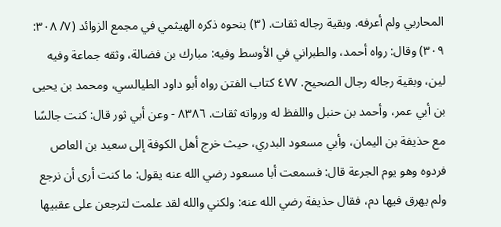المحاربي ولم أعرفه. وبقية رجاله ثقات. (٣) بنحوه ذكره الهيثمي في مجمع الزوائد (٧/ ٣٠٨: ٣٠٩) وقال: رواه أحمد، والطبراني في الأوسط وفيه: مبارك بن فضالة، وثقه جماعة وفيه لين، وبقية رجاله رجال الصحيح. ٤٧٧ كتاب الفتن رواه أبو داود الطيالسي، ومحمد بن يحيى بن أبي عمر، وأحمد بن حنبل واللفظ له ورواته ثقات. ٨٣٨٦ - وعن أبي ثور قال: كنت جالسًا مع حذيفة بن اليمان، وأبي مسعود البدري، حيث خرج أهل الكوفة إلى سعيد بن العاص فردوه وهو يوم الجرعة قال: فسمعت أبا مسعود رضي الله عنه يقول: ما كنت أرى أن نرجع ولم يهرق فيها دم، فقال حذيفة رضي الله عنه: ولكني والله لقد علمت لترجعن على عقبيها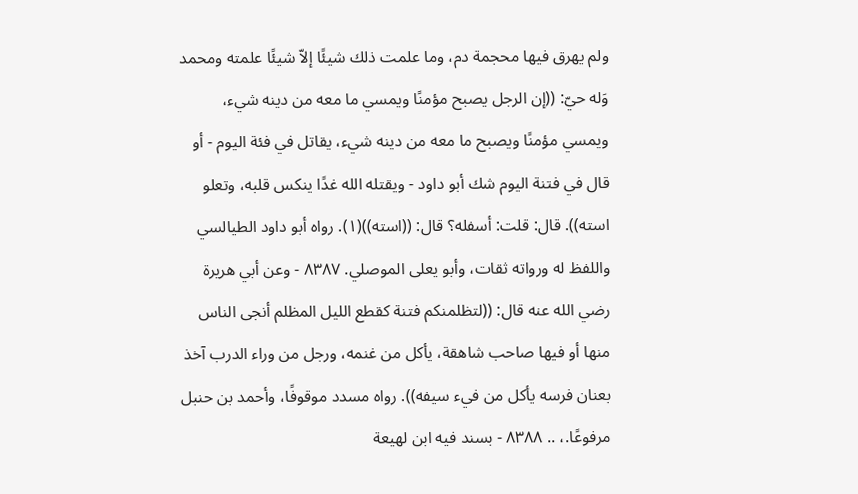ولم يهرق فيها محجمة دم، وما علمت ذلك شيئًا إلاّ شيئًا علمته ومحمد وَله حيّ: ((إن الرجل يصبح مؤمنًا ويمسي ما معه من دينه شيء، ويمسي مؤمنًا ويصبح ما معه من دينه شيء، يقاتل في فئة اليوم - أو قال في فتنة اليوم شك أبو داود - ويقتله الله غدًا ينكس قلبه، وتعلو استه)). قال: قلت: أسفله؟ قال: ((استه))(١). رواه أبو داود الطيالسي واللفظ له ورواته ثقات، وأبو يعلى الموصلي. ٨٣٨٧ - وعن أبي هريرة رضي الله عنه قال: ((لتظلمنكم فتنة كقطع الليل المظلم أنجى الناس منها أو فيها صاحب شاهقة، يأكل من غنمه، ورجل من وراء الدرب آخذ بعنان فرسه يأكل من فيء سيفه)). رواه مسدد موقوفًا، وأحمد بن حنبل مرفوعًا.، .. ٨٣٨٨ - بسند فيه ابن لهيعة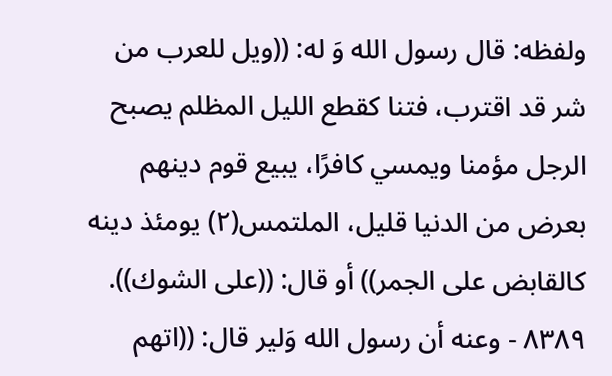ولفظه: قال رسول الله وَ له: ((ويل للعرب من شر قد اقترب، فتنا كقطع الليل المظلم يصبح الرجل مؤمنا ويمسي كافرًا، يبيع قوم دينهم بعرض من الدنيا قليل، الملتمس(٢) يومئذ دينه كالقابض على الجمر)) أو قال: ((على الشوك)). ٨٣٨٩ - وعنه أن رسول الله وَلير قال: ((اتهم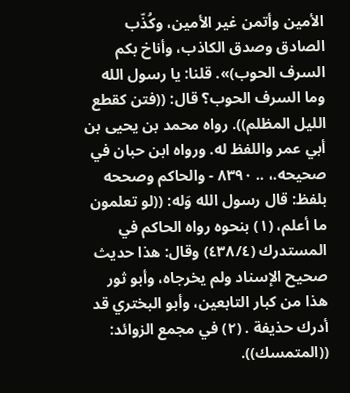الأمين وأتمن غير الأمين، وكُذّب الصادق وصدق الكاذب، وأناخ بكم السرف الحوب)». قلنا: يا رسول الله وما السرف الحوب؟ قال: ((فتن كقطع الليل المظلم)). رواه محمد بن يحيى بن أبي عمر واللفظ له. ورواه ابن حبان في صحيحه.، .. ٨٣٩٠ - والحاكم وصححه بلفظ: قال رسول الله وَله: ((لو تعلمون ما أعلم، (١) بنحوه رواه الحاكم في المستدرك (٤٣٨/٤) وقال: هذا حديث صحيح الإسناد ولم يخرجاه، وأبو ثور هذا من كبار التابعين، وأبو البختري قد أدرك حذيفة . (٢) في مجمع الزوائد: ((المتمسك)).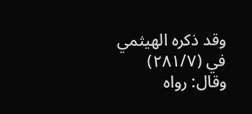وقد ذكره الهيثمي في (٢٨١/٧) وقال: رواه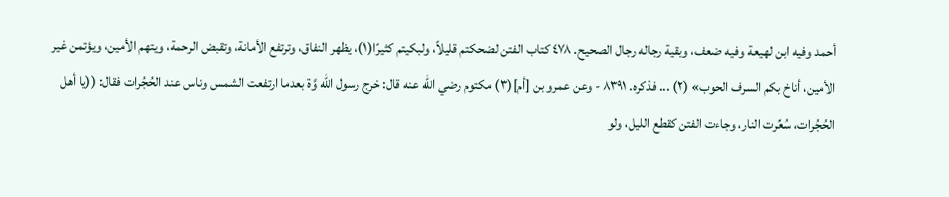أحمد وفيه ابن لهيعة وفيه ضعف، وبقية رجاله رجال الصحيح. ٤٧٨ كتاب الفتن لضحكتم قليلاً، ولبكيتم كثيرًا(١)، يظهر النفاق، وترتفع الأمانة، وتقبض الرحمة، ويتهم الأمين، ويؤتمن غير الأمين، أناخ بكم السرف الحوب» (٢) ... فذكره. ٨٣٩١ - وعن عمرو بن [أم](٣) مكتوم رضي الله عنه قال: خرج رسول الله وَّة بعدما ارتفعت الشمس وناس عند الحُجُرات فقال: ((يا أهل الحُجُرات، سُعِّرت النار، وجاءت الفتن كقطع الليل، ولو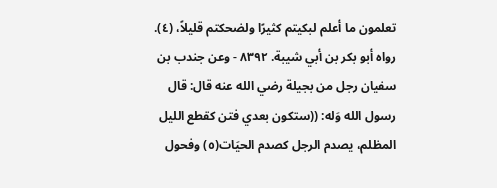تعلمون ما أعلم لبكيتم كثيرًا ولضحكتم قليلاً، (٤). رواه أبو بكر بن أبي شيبة. ٨٣٩٢ - وعن جندب بن سفيان رجل من بجيلة رضي الله عنه قال: قال رسول الله وَله: ((ستكون بعدي فتن كقطع الليل المظلم، يصدم الرجل كصدم الحيَات(٥) وفحول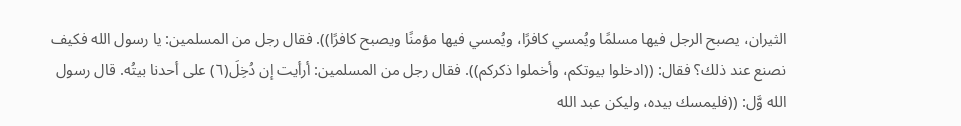الثيران، يصبح الرجل فيها مسلمًا ويُمسي كافرًا، ويُمسي فيها مؤمنًا ويصبح كافرًا)). فقال رجل من المسلمين: يا رسول الله فكيف نصنع عند ذلك؟ فقال: ((ادخلوا بيوتكم، وأخملوا ذكركم)). فقال رجل من المسلمين: أرأيت إن دُخِلَ(٦) على أحدنا بيتُه. قال رسول الله وَّل: ((فليمسك بيده، وليكن عبد الله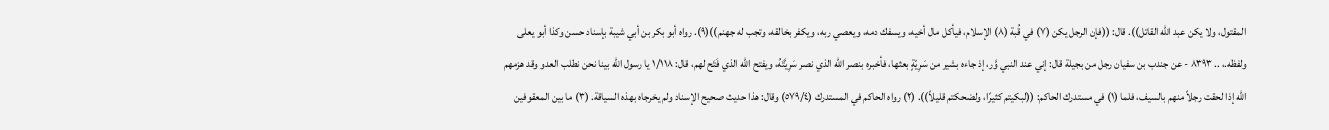المقتول، ولا يكن عبد الله القاتل)). قال: ((فإن الرجل يكن (٧) في قُبة (٨) الإسلام، فيأكل مال أخيه، ويسفك دمه، ويعصي ربه، ويكفر بخالقه، وتجب له جهنم))(٩). رواه أبو بكر بن أبي شيبة بإسناد حسن وكذا أبو يعلى ولفظه.، .. ٨٣٩٣ - عن جندب بن سفيان رجل من بجيلة قال: إني عند النبي وَّر، إذ جاءه بشير من سَرِيّةٍ بعثها، فأخبره بنصر الله الذي نصر سَرِيَّتَهُ، ويفتح الله الذي فَتَح لهم، قال: ١/١١٨ يا رسول الله بينا نحن نطلب العدو وقد هزمهم الله إذا لحقت رجلاً منهم بالسيف، فلما (١) في مستدرك الحاكم: ((لبكيتم كثيرًا، ولضحكتم قليلاً)). (٢) رواه الحاكم في المستدرك (٥٧٩/٤) وقال: هذا حديث صحيح الإسناد ولم يخرجاه بهذه السياقة. (٣) ما بين المعقوفين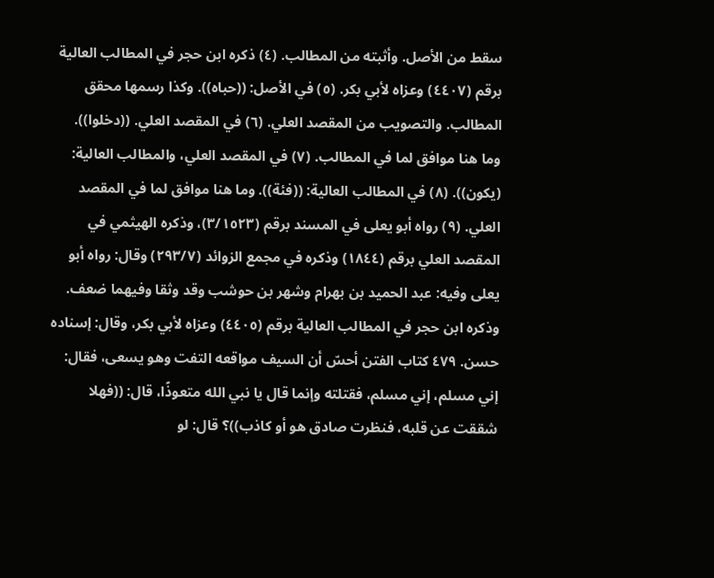سقط من الأصل. وأثبته من المطالب. (٤) ذكره ابن حجر في المطالب العالية برقم (٤٤٠٧) وعزاه لأبي بكر. (٥) في الأصل: ((حباه)). وكذا رسمها محقق المطالب. والتصويب من المقصد العلي. (٦) في المقصد العلي. ((دخلوا)). وما هنا موافق لما في المطالب. (٧) في المقصد العلي، والمطالب العالية: (يكون)). (٨) في المطالب العالية: ((فئة)). وما هنا موافق لما في المقصد العلي. (٩) رواه أبو يعلى في المسند برقم (٣/١٥٢٣)، وذكره الهيثمي في المقصد العلي برقم (١٨٤٤) وذكره في مجمع الزوائد (٢٩٣/٧) وقال: رواه أبو يعلى وفيه: عبد الحميد بن بهرام وشهر بن حوشب وقد وثقا وفيهما ضعف. وذكره ابن حجر في المطالب العالية برقم (٤٤٠٥) وعزاه لأبي بكر، وقال: إسناده حسن. ٤٧٩ كتاب الفتن أحسّ أن السيف مواقعه التفت وهو يسعى، فقال: إني مسلم، إني مسلم، فقتلته وإنما قال يا نبي الله متعوذًا، قال: ((فهلا شققت عن قلبه، فنظرت صادق هو أو كاذب))؟ قال: لو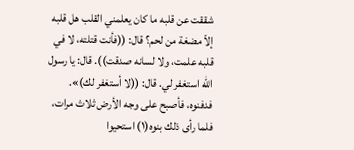شققت عن قلبه ما كان يعلمني القلب هل قلبه إلاّ مضغة من لحم؟ قال: ((فأنت قتلته، لا في قلبه علمت، ولا لسانه صدقت)). قال: يا رسول الله استغفر لي. قال: ((لا أستغفر لك)». فدفنوه، فأصبح على وجه الأرض ثلاث مرات، فلما رأى ذلك بنوه(١) استحيوا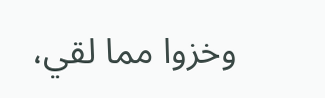وخزوا مما لقي،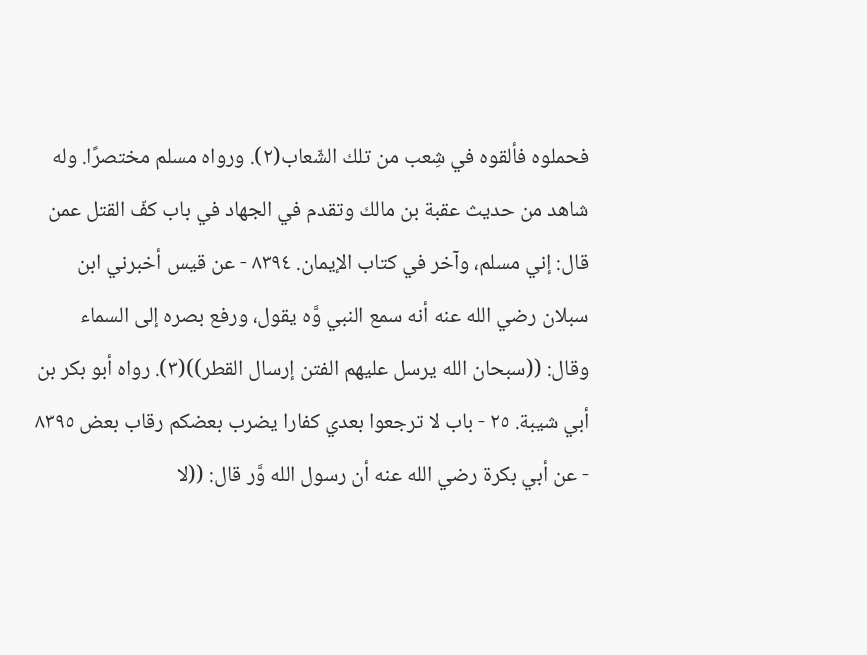فحملوه فألقوه في شِعب من تلك الشّعاب(٢). ورواه مسلم مختصرًا. وله شاهد من حديث عقبة بن مالك وتقدم في الجهاد في باب كفّ القتل عمن قال: إني مسلم، وآخر في كتاب الإيمان. ٨٣٩٤ - عن قيس أخبرني ابن سبلان رضي الله عنه أنه سمع النبي وَّه يقول، ورفع بصره إلى السماء وقال: ((سبحان الله يرسل عليهم الفتن إرسال القطر))(٣). رواه أبو بكر بن أبي شيبة. ٢٥ - باب لا ترجعوا بعدي كفارا يضرب بعضكم رقاب بعض ٨٣٩٥ - عن أبي بكرة رضي الله عنه أن رسول الله وَّر قال: ((لا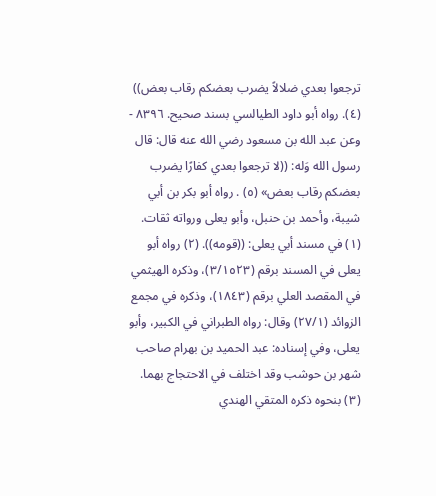ترجعوا بعدي ضلالاً يضرب بعضكم رقاب بعض)) (٤). رواه أبو داود الطيالسي بسند صحيح. ٨٣٩٦ - وعن عبد الله بن مسعود رضي الله عنه قال: قال رسول الله وَله: ((لا ترجعوا بعدي كفارًا يضرب بعضكم رقاب بعض» (٥) . رواه أبو بكر بن أبي شيبة، وأحمد بن حنبل، وأبو يعلى ورواته ثقات. (١) في مسند أبي يعلى: ((قومه)). (٢) رواه أبو يعلى في المسند برقم (٣/١٥٢٣)، وذكره الهيثمي في المقصد العلي برقم (١٨٤٣)، وذكره في مجمع الزوائد (٢٧/١) وقال: رواه الطبراني في الكبير، وأبو يعلى، وفي إسناده: عبد الحميد بن بهرام صاحب شهر بن حوشب وقد اختلف في الاحتجاج بهما. (٣) بنحوه ذكره المتقي الهندي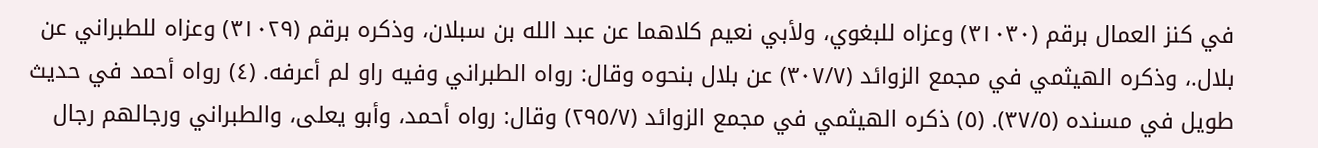في كنز العمال برقم (٣١٠٣٠) وعزاه للبغوي، ولأبي نعيم كلاهما عن عبد الله بن سبلان، وذكره برقم (٣١٠٢٩) وعزاه للطبراني عن بلال.، وذكره الهيثمي في مجمع الزوائد (٣٠٧/٧) عن بلال بنحوه وقال: رواه الطبراني وفيه راو لم أعرفه. (٤) رواه أحمد في حديث طويل في مسنده (٣٧/٥). (٥) ذكره الهيثمي في مجمع الزوائد (٢٩٥/٧) وقال: رواه أحمد، وأبو يعلى، والطبراني ورجالهم رجال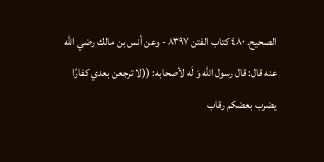الصحيح. ٤٨٠ كتاب الفتن ٨٣٩٧ - وعن أنس بن مالك رضي الله عنه قال: قال رسول الله وَ لَه لأصحابه: ((لا ترجعن بعدي كفارًا يضرب بعضكم رقاب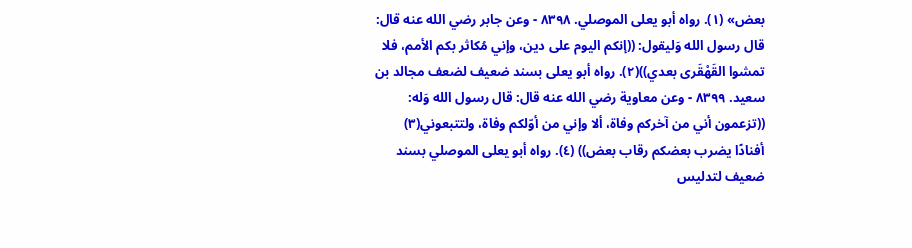بعض» (١). رواه أبو يعلى الموصلي. ٨٣٩٨ - وعن جابر رضي الله عنه قال: قال رسول الله وَليقول: ((إنكم اليوم على دين، وإني مُكاثر بكم الأمم، فلا تمشوا القَهْقَرى بعدي))(٢). رواه أبو يعلى بسند ضعيف لضعف مجالد بن سعيد. ٨٣٩٩ - وعن معاوية رضي الله عنه قال: قال رسول الله وَله: ((تزعمون أني من آخركم وفاة، ألا وإني من أوّلكم وفاة، ولتتبعوني(٣) أفنادًا يضرب بعضكم رقاب بعض)) (٤). رواه أبو يعلى الموصلي بسند ضعيف لتدليس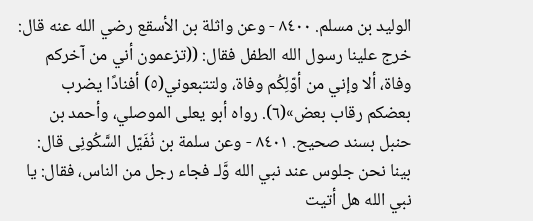الوليد بن مسلم. ٨٤٠٠ - وعن واثلة بن الأسقع رضي الله عنه قال: خرج علينا رسول الله الطفل فقال: ((تزعمون أني من آخركم وفاة، ألا وإني من أوّلِكُم وفاة، ولتتبعوني(٥) أفنادًا يضرب بعضكم رقاب بعض»(٦). رواه أبو يعلى الموصلي، وأحمد بن حنبل بسند صحيح. ٨٤٠١ - وعن سلمة بن نُفَيّل السَّكُونِى قال: بينا نحن جلوس عند نبي الله وَّلـ فجاء رجل من الناس، فقال: يا نبي الله هل أتيت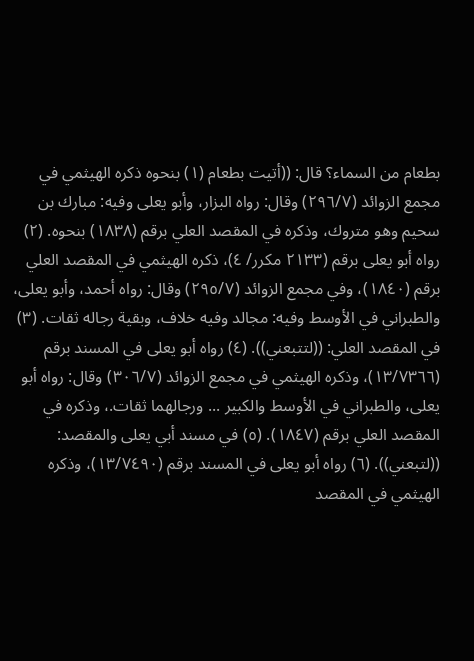بطعام من السماء؟ قال: ((أتيت بطعام (١) بنحوه ذكره الهيثمي في مجمع الزوائد (٢٩٦/٧) وقال: رواه البزار، وأبو يعلى وفيه: مبارك بن سحيم وهو متروك، وذكره في المقصد العلي برقم (١٨٣٨) بنحوه. (٢) رواه أبو يعلى برقم (٢١٣٣ مكرر/ ٤)، ذكره الهيثمي في المقصد العلي برقم (١٨٤٠)، وفي مجمع الزوائد (٢٩٥/٧) وقال: رواه أحمد، وأبو يعلى، والطبراني في الأوسط وفيه: مجالد وفيه خلاف، وبقية رجاله ثقات. (٣) في المقصد العلي: ((لتتبعني)). (٤) رواه أبو يعلى في المسند برقم (١٣/٧٣٦٦)، وذكره الهيثمي في مجمع الزوائد (٣٠٦/٧) وقال: رواه أبو يعلى، والطبراني في الأوسط والكبير ... ورجالهما ثقات.، وذكره في المقصد العلي برقم (١٨٤٧). (٥) في مسند أبي يعلى والمقصد: ((لتبعني)). (٦) رواه أبو يعلى في المسند برقم (١٣/٧٤٩٠)، وذكره الهيثمي في المقصد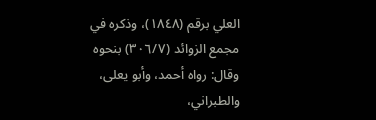العلي برقم (١٨٤٨)، وذكره في مجمع الزوائد (٣٠٦/٧) بنحوه وقال: رواه أحمد، وأبو يعلى، والطبراني،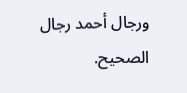ورجال أحمد رجال الصحيح.